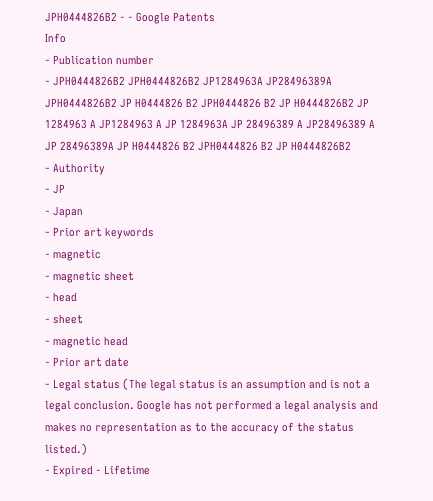JPH0444826B2 - - Google Patents
Info
- Publication number
- JPH0444826B2 JPH0444826B2 JP1284963A JP28496389A JPH0444826B2 JP H0444826 B2 JPH0444826 B2 JP H0444826B2 JP 1284963 A JP1284963 A JP 1284963A JP 28496389 A JP28496389 A JP 28496389A JP H0444826 B2 JPH0444826 B2 JP H0444826B2
- Authority
- JP
- Japan
- Prior art keywords
- magnetic
- magnetic sheet
- head
- sheet
- magnetic head
- Prior art date
- Legal status (The legal status is an assumption and is not a legal conclusion. Google has not performed a legal analysis and makes no representation as to the accuracy of the status listed.)
- Expired - Lifetime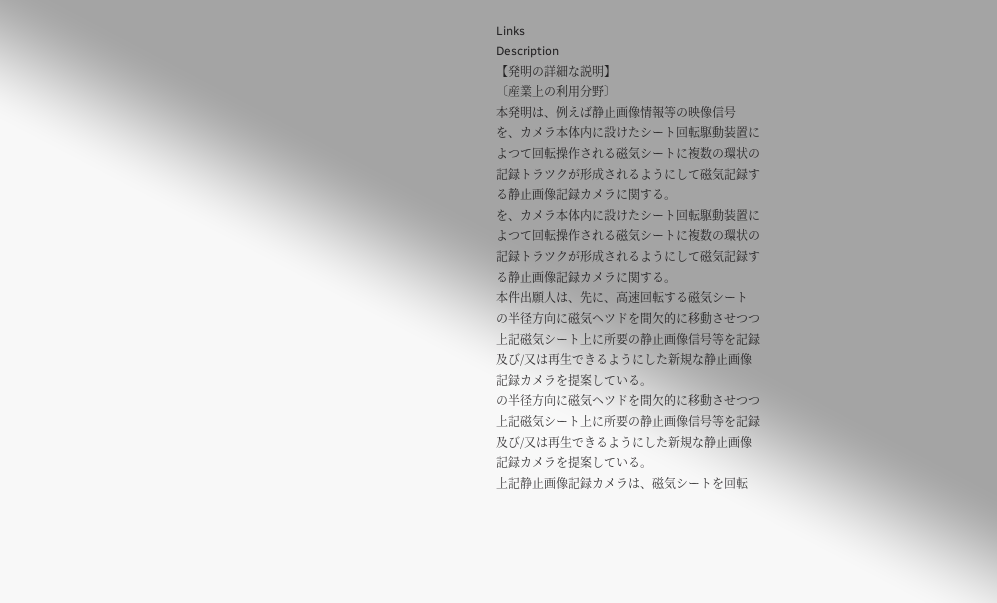Links
Description
【発明の詳細な説明】
〔産業上の利用分野〕
本発明は、例えば静止画像情報等の映像信号
を、カメラ本体内に設けたシート回転駆動装置に
よつて回転操作される磁気シートに複数の環状の
記録トラツクが形成されるようにして磁気記録す
る静止画像記録カメラに関する。
を、カメラ本体内に設けたシート回転駆動装置に
よつて回転操作される磁気シートに複数の環状の
記録トラツクが形成されるようにして磁気記録す
る静止画像記録カメラに関する。
本件出願人は、先に、高速回転する磁気シート
の半径方向に磁気ヘツドを間欠的に移動させつつ
上記磁気シート上に所要の静止画像信号等を記録
及び/又は再生できるようにした新規な静止画像
記録カメラを提案している。
の半径方向に磁気ヘツドを間欠的に移動させつつ
上記磁気シート上に所要の静止画像信号等を記録
及び/又は再生できるようにした新規な静止画像
記録カメラを提案している。
上記静止画像記録カメラは、磁気シートを回転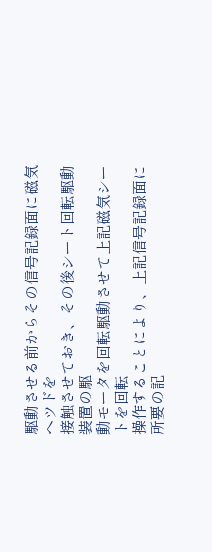駆動させる前からその信号記録面に磁気ヘツドを
接触させておき、その後シート回転駆動装置の駆
動モータを回転駆動させて上記磁気シートを回転
操作することにより、上記信号記録面に所要の記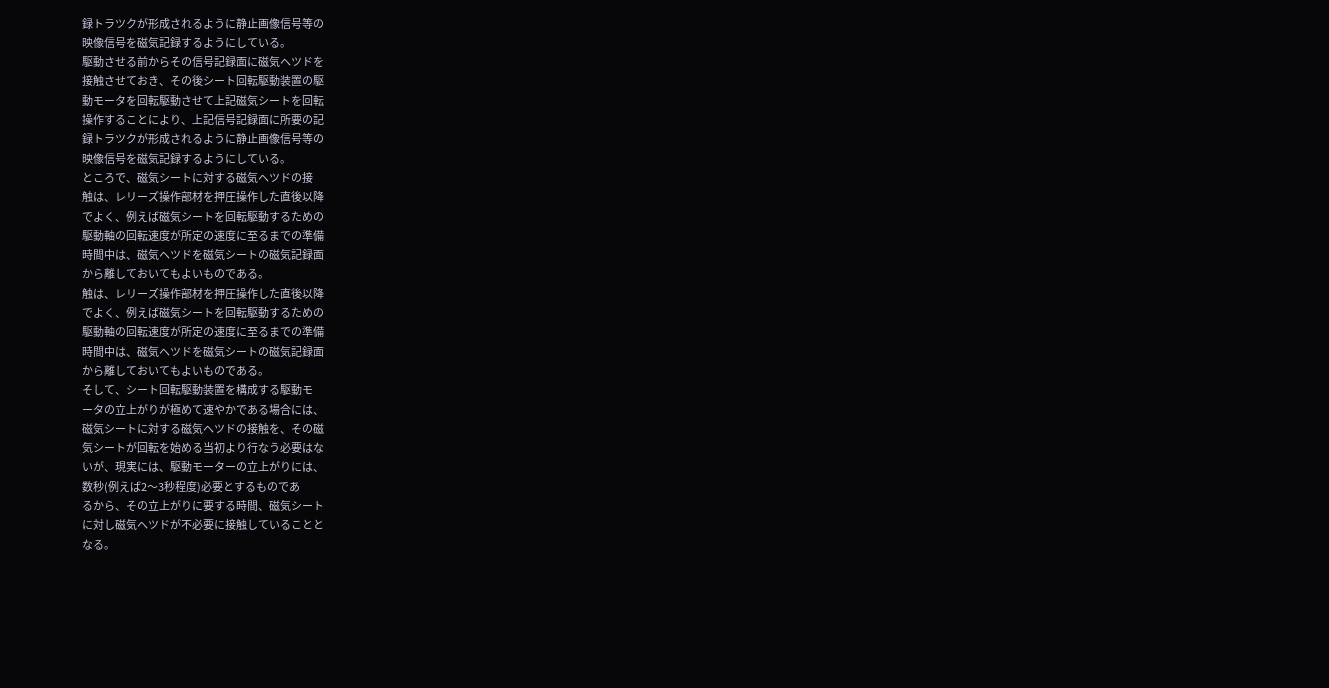録トラツクが形成されるように静止画像信号等の
映像信号を磁気記録するようにしている。
駆動させる前からその信号記録面に磁気ヘツドを
接触させておき、その後シート回転駆動装置の駆
動モータを回転駆動させて上記磁気シートを回転
操作することにより、上記信号記録面に所要の記
録トラツクが形成されるように静止画像信号等の
映像信号を磁気記録するようにしている。
ところで、磁気シートに対する磁気ヘツドの接
触は、レリーズ操作部材を押圧操作した直後以降
でよく、例えば磁気シートを回転駆動するための
駆動軸の回転速度が所定の速度に至るまでの準備
時間中は、磁気ヘツドを磁気シートの磁気記録面
から離しておいてもよいものである。
触は、レリーズ操作部材を押圧操作した直後以降
でよく、例えば磁気シートを回転駆動するための
駆動軸の回転速度が所定の速度に至るまでの準備
時間中は、磁気ヘツドを磁気シートの磁気記録面
から離しておいてもよいものである。
そして、シート回転駆動装置を構成する駆動モ
ータの立上がりが極めて速やかである場合には、
磁気シートに対する磁気ヘツドの接触を、その磁
気シートが回転を始める当初より行なう必要はな
いが、現実には、駆動モーターの立上がりには、
数秒(例えば2〜3秒程度)必要とするものであ
るから、その立上がりに要する時間、磁気シート
に対し磁気ヘツドが不必要に接触していることと
なる。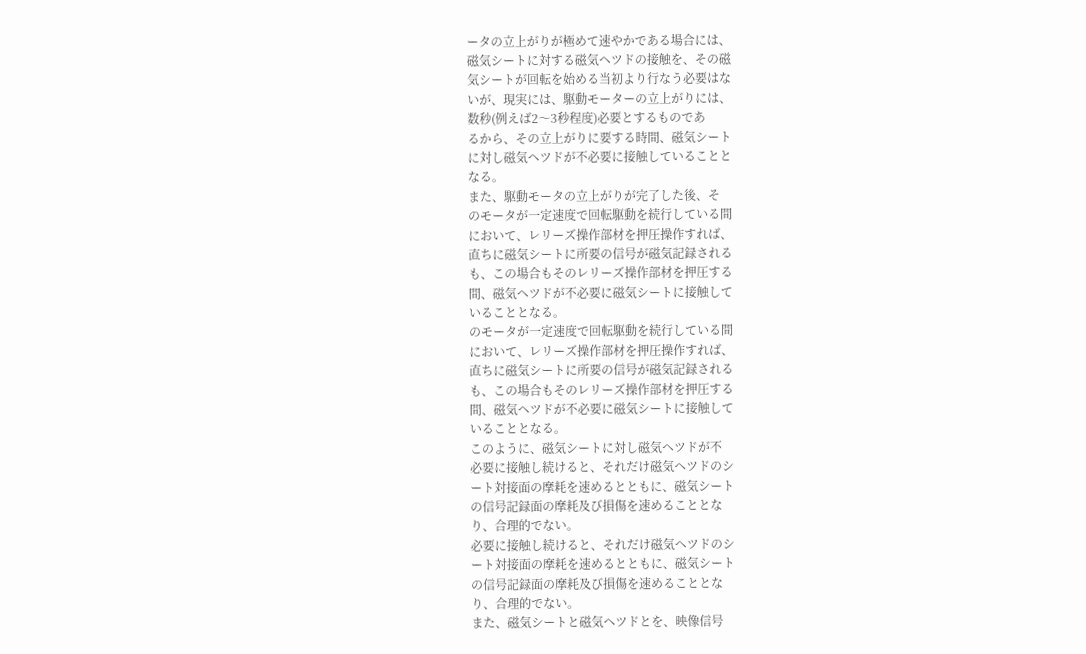ータの立上がりが極めて速やかである場合には、
磁気シートに対する磁気ヘツドの接触を、その磁
気シートが回転を始める当初より行なう必要はな
いが、現実には、駆動モーターの立上がりには、
数秒(例えば2〜3秒程度)必要とするものであ
るから、その立上がりに要する時間、磁気シート
に対し磁気ヘツドが不必要に接触していることと
なる。
また、駆動モータの立上がりが完了した後、そ
のモータが一定速度で回転駆動を続行している間
において、レリーズ操作部材を押圧操作すれば、
直ちに磁気シートに所要の信号が磁気記録される
も、この場合もそのレリーズ操作部材を押圧する
間、磁気ヘツドが不必要に磁気シートに接触して
いることとなる。
のモータが一定速度で回転駆動を続行している間
において、レリーズ操作部材を押圧操作すれば、
直ちに磁気シートに所要の信号が磁気記録される
も、この場合もそのレリーズ操作部材を押圧する
間、磁気ヘツドが不必要に磁気シートに接触して
いることとなる。
このように、磁気シートに対し磁気ヘツドが不
必要に接触し続けると、それだけ磁気ヘツドのシ
ート対接面の摩耗を速めるとともに、磁気シート
の信号記録面の摩耗及び損傷を速めることとな
り、合理的でない。
必要に接触し続けると、それだけ磁気ヘツドのシ
ート対接面の摩耗を速めるとともに、磁気シート
の信号記録面の摩耗及び損傷を速めることとな
り、合理的でない。
また、磁気シートと磁気ヘツドとを、映像信号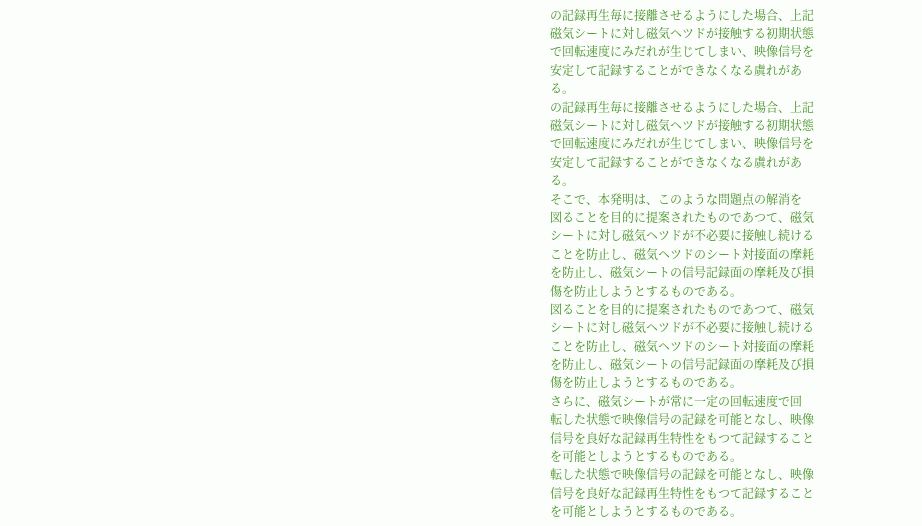の記録再生毎に接離させるようにした場合、上記
磁気シートに対し磁気ヘツドが接触する初期状態
で回転速度にみだれが生じてしまい、映像信号を
安定して記録することができなくなる虞れがあ
る。
の記録再生毎に接離させるようにした場合、上記
磁気シートに対し磁気ヘツドが接触する初期状態
で回転速度にみだれが生じてしまい、映像信号を
安定して記録することができなくなる虞れがあ
る。
そこで、本発明は、このような問題点の解消を
図ることを目的に提案されたものであつて、磁気
シートに対し磁気ヘツドが不必要に接触し続ける
ことを防止し、磁気ヘツドのシート対接面の摩耗
を防止し、磁気シートの信号記録面の摩耗及び損
傷を防止しようとするものである。
図ることを目的に提案されたものであつて、磁気
シートに対し磁気ヘツドが不必要に接触し続ける
ことを防止し、磁気ヘツドのシート対接面の摩耗
を防止し、磁気シートの信号記録面の摩耗及び損
傷を防止しようとするものである。
さらに、磁気シートが常に一定の回転速度で回
転した状態で映像信号の記録を可能となし、映像
信号を良好な記録再生特性をもつて記録すること
を可能としようとするものである。
転した状態で映像信号の記録を可能となし、映像
信号を良好な記録再生特性をもつて記録すること
を可能としようとするものである。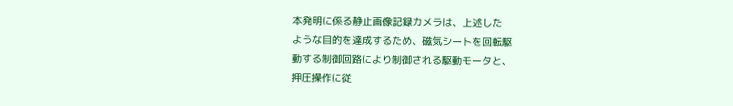本発明に係る静止画像記録カメラは、上述した
ような目的を達成するため、磁気シートを回転駆
動する制御回路により制御される駆動モータと、
押圧操作に従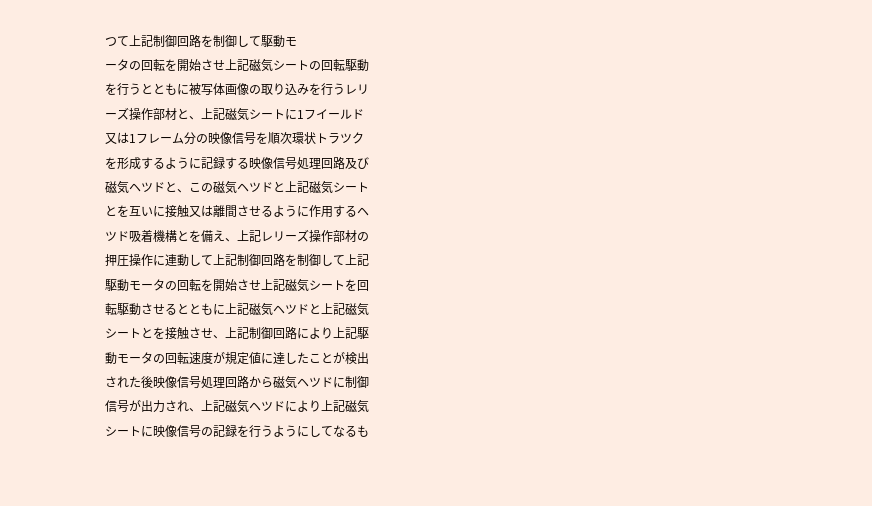つて上記制御回路を制御して駆動モ
ータの回転を開始させ上記磁気シートの回転駆動
を行うとともに被写体画像の取り込みを行うレリ
ーズ操作部材と、上記磁気シートに1フイールド
又は1フレーム分の映像信号を順次環状トラツク
を形成するように記録する映像信号処理回路及び
磁気ヘツドと、この磁気ヘツドと上記磁気シート
とを互いに接触又は離間させるように作用するヘ
ツド吸着機構とを備え、上記レリーズ操作部材の
押圧操作に連動して上記制御回路を制御して上記
駆動モータの回転を開始させ上記磁気シートを回
転駆動させるとともに上記磁気ヘツドと上記磁気
シートとを接触させ、上記制御回路により上記駆
動モータの回転速度が規定値に達したことが検出
された後映像信号処理回路から磁気ヘツドに制御
信号が出力され、上記磁気ヘツドにより上記磁気
シートに映像信号の記録を行うようにしてなるも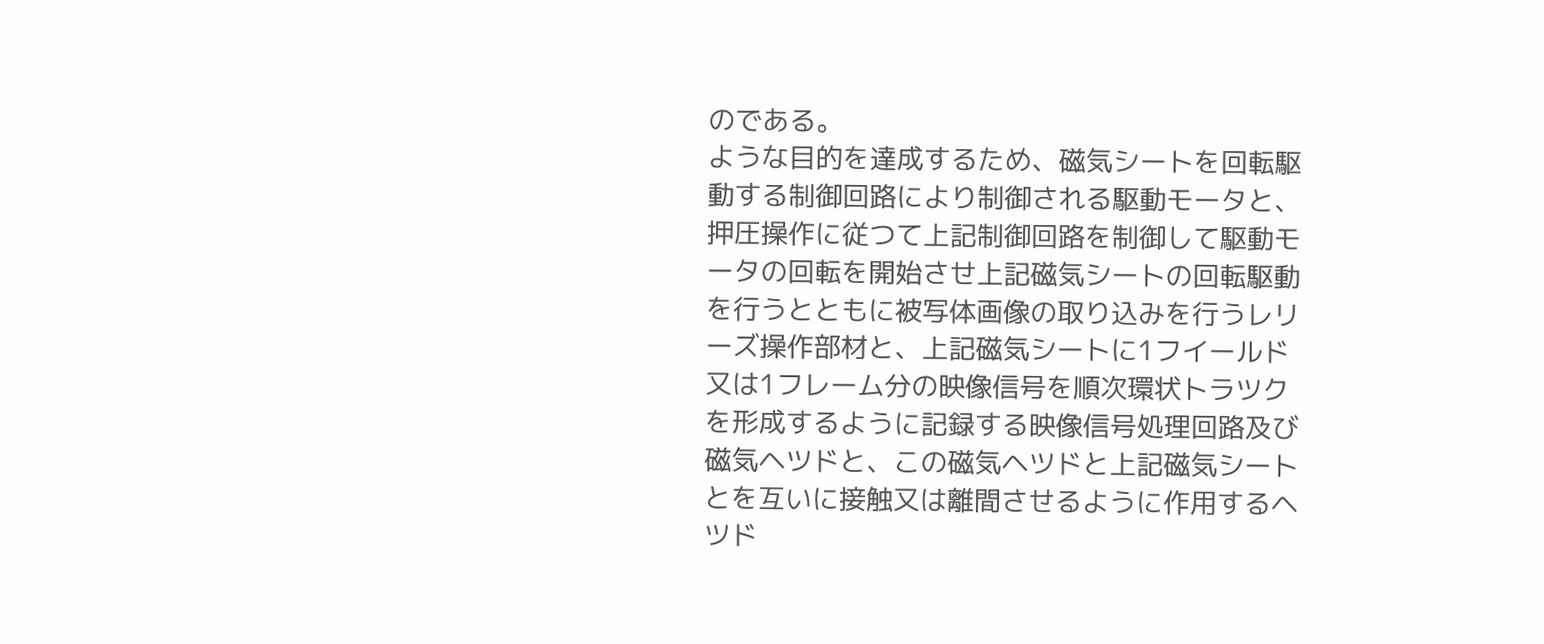のである。
ような目的を達成するため、磁気シートを回転駆
動する制御回路により制御される駆動モータと、
押圧操作に従つて上記制御回路を制御して駆動モ
ータの回転を開始させ上記磁気シートの回転駆動
を行うとともに被写体画像の取り込みを行うレリ
ーズ操作部材と、上記磁気シートに1フイールド
又は1フレーム分の映像信号を順次環状トラツク
を形成するように記録する映像信号処理回路及び
磁気ヘツドと、この磁気ヘツドと上記磁気シート
とを互いに接触又は離間させるように作用するヘ
ツド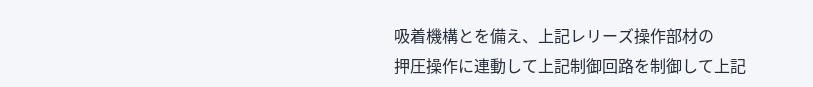吸着機構とを備え、上記レリーズ操作部材の
押圧操作に連動して上記制御回路を制御して上記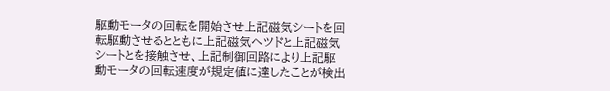駆動モータの回転を開始させ上記磁気シートを回
転駆動させるとともに上記磁気ヘツドと上記磁気
シートとを接触させ、上記制御回路により上記駆
動モータの回転速度が規定値に達したことが検出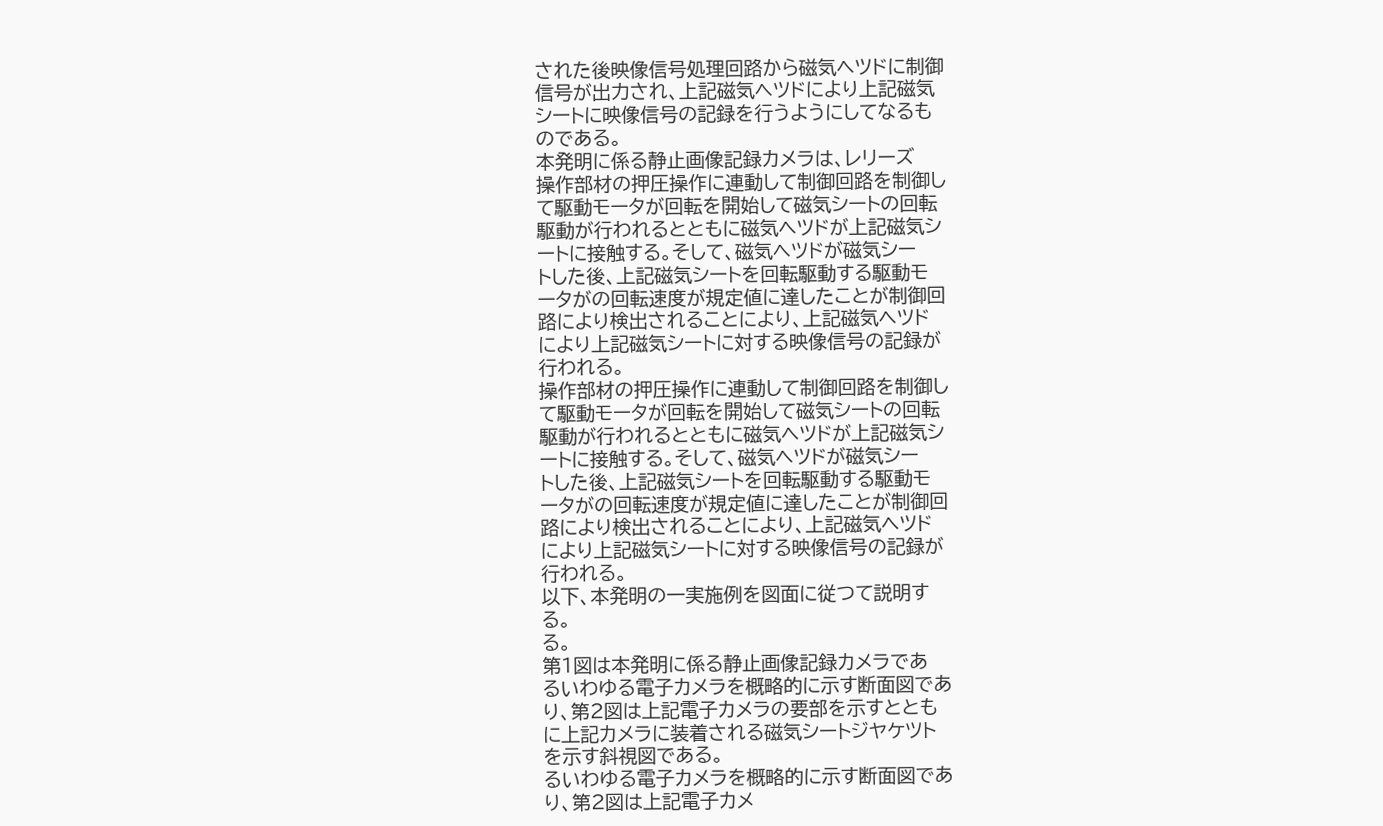された後映像信号処理回路から磁気ヘツドに制御
信号が出力され、上記磁気ヘツドにより上記磁気
シートに映像信号の記録を行うようにしてなるも
のである。
本発明に係る静止画像記録カメラは、レリーズ
操作部材の押圧操作に連動して制御回路を制御し
て駆動モータが回転を開始して磁気シートの回転
駆動が行われるとともに磁気ヘツドが上記磁気シ
ートに接触する。そして、磁気ヘツドが磁気シー
トした後、上記磁気シートを回転駆動する駆動モ
ータがの回転速度が規定値に達したことが制御回
路により検出されることにより、上記磁気ヘツド
により上記磁気シートに対する映像信号の記録が
行われる。
操作部材の押圧操作に連動して制御回路を制御し
て駆動モータが回転を開始して磁気シートの回転
駆動が行われるとともに磁気ヘツドが上記磁気シ
ートに接触する。そして、磁気ヘツドが磁気シー
トした後、上記磁気シートを回転駆動する駆動モ
ータがの回転速度が規定値に達したことが制御回
路により検出されることにより、上記磁気ヘツド
により上記磁気シートに対する映像信号の記録が
行われる。
以下、本発明の一実施例を図面に従つて説明す
る。
る。
第1図は本発明に係る静止画像記録カメラであ
るいわゆる電子カメラを概略的に示す断面図であ
り、第2図は上記電子カメラの要部を示すととも
に上記カメラに装着される磁気シートジヤケツト
を示す斜視図である。
るいわゆる電子カメラを概略的に示す断面図であ
り、第2図は上記電子カメ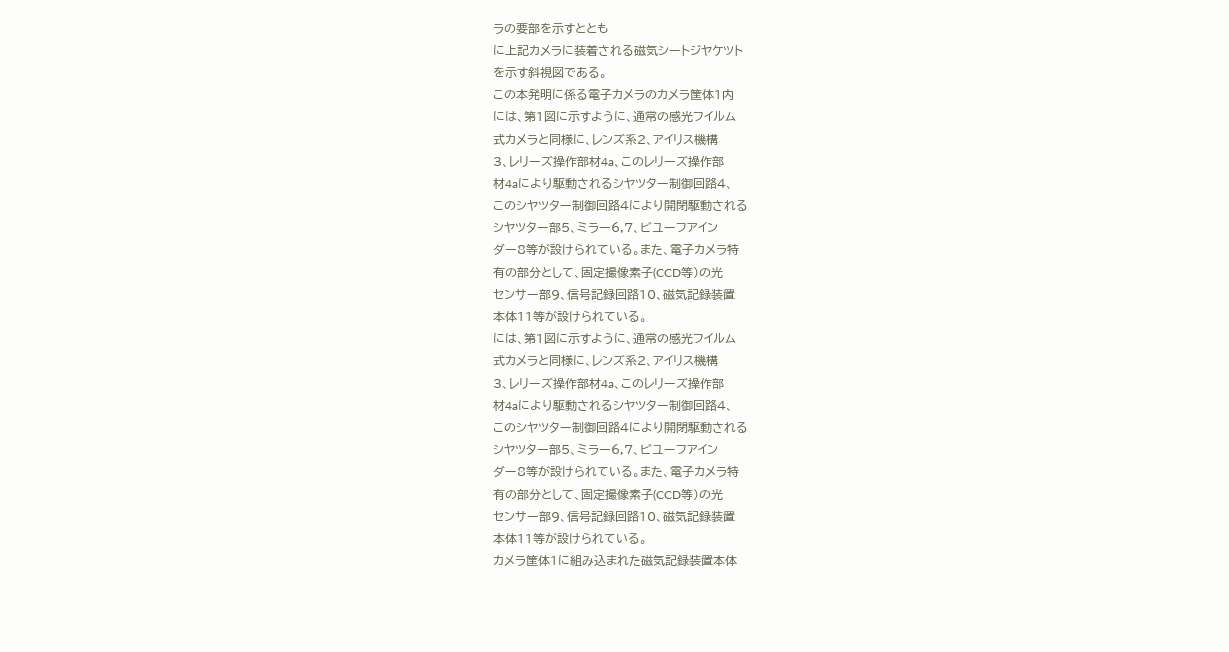ラの要部を示すととも
に上記カメラに装着される磁気シートジヤケツト
を示す斜視図である。
この本発明に係る電子カメラのカメラ筐体1内
には、第1図に示すように、通常の感光フイルム
式カメラと同様に、レンズ系2、アイリス機構
3、レリーズ操作部材4a、このレリーズ操作部
材4aにより駆動されるシヤツター制御回路4、
このシヤツター制御回路4により開閉駆動される
シヤツター部5、ミラー6,7、ビユーフアイン
ダー8等が設けられている。また、電子カメラ特
有の部分として、固定撮像素子(CCD等)の光
センサー部9、信号記録回路10、磁気記録装置
本体11等が設けられている。
には、第1図に示すように、通常の感光フイルム
式カメラと同様に、レンズ系2、アイリス機構
3、レリーズ操作部材4a、このレリーズ操作部
材4aにより駆動されるシヤツター制御回路4、
このシヤツター制御回路4により開閉駆動される
シヤツター部5、ミラー6,7、ビユーフアイン
ダー8等が設けられている。また、電子カメラ特
有の部分として、固定撮像素子(CCD等)の光
センサー部9、信号記録回路10、磁気記録装置
本体11等が設けられている。
カメラ筐体1に組み込まれた磁気記録装置本体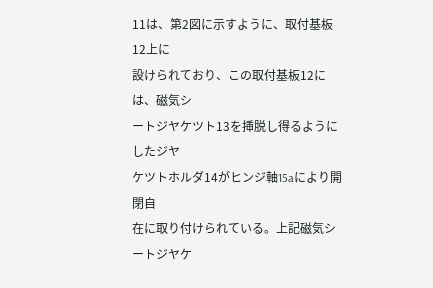11は、第2図に示すように、取付基板12上に
設けられており、この取付基板12には、磁気シ
ートジヤケツト13を挿脱し得るようにしたジヤ
ケツトホルダ14がヒンジ軸15aにより開閉自
在に取り付けられている。上記磁気シートジヤケ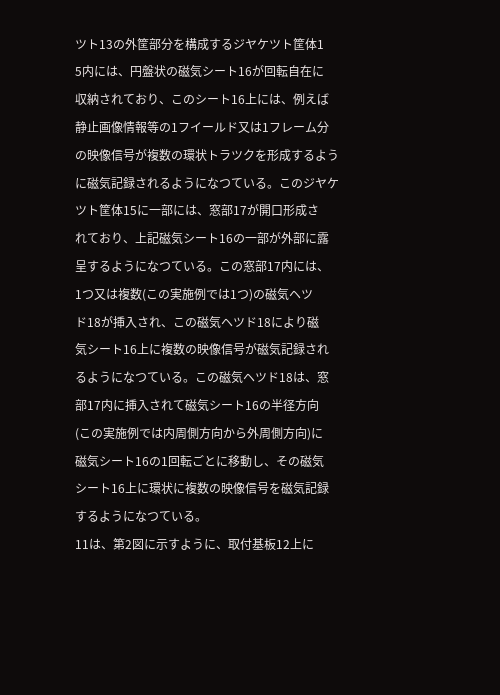ツト13の外筐部分を構成するジヤケツト筐体1
5内には、円盤状の磁気シート16が回転自在に
収納されており、このシート16上には、例えば
静止画像情報等の1フイールド又は1フレーム分
の映像信号が複数の環状トラツクを形成するよう
に磁気記録されるようになつている。このジヤケ
ツト筐体15に一部には、窓部17が開口形成さ
れており、上記磁気シート16の一部が外部に露
呈するようになつている。この窓部17内には、
1つ又は複数(この実施例では1つ)の磁気ヘツ
ド18が挿入され、この磁気ヘツド18により磁
気シート16上に複数の映像信号が磁気記録され
るようになつている。この磁気ヘツド18は、窓
部17内に挿入されて磁気シート16の半径方向
(この実施例では内周側方向から外周側方向)に
磁気シート16の1回転ごとに移動し、その磁気
シート16上に環状に複数の映像信号を磁気記録
するようになつている。
11は、第2図に示すように、取付基板12上に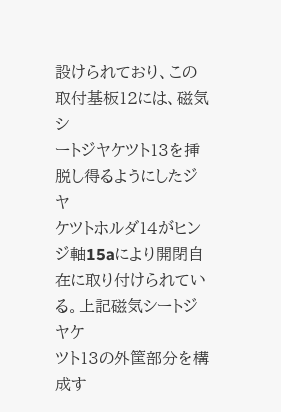設けられており、この取付基板12には、磁気シ
ートジヤケツト13を挿脱し得るようにしたジヤ
ケツトホルダ14がヒンジ軸15aにより開閉自
在に取り付けられている。上記磁気シートジヤケ
ツト13の外筐部分を構成す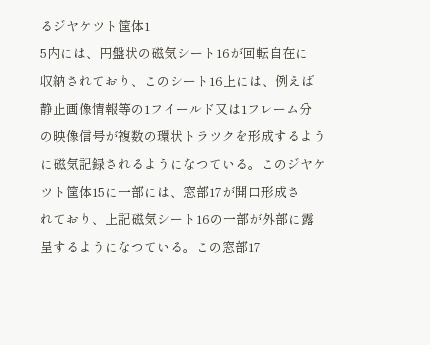るジヤケツト筐体1
5内には、円盤状の磁気シート16が回転自在に
収納されており、このシート16上には、例えば
静止画像情報等の1フイールド又は1フレーム分
の映像信号が複数の環状トラツクを形成するよう
に磁気記録されるようになつている。このジヤケ
ツト筐体15に一部には、窓部17が開口形成さ
れており、上記磁気シート16の一部が外部に露
呈するようになつている。この窓部17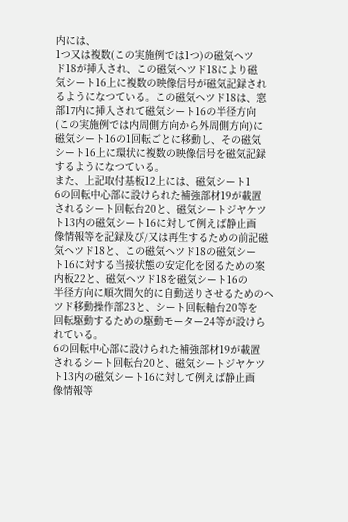内には、
1つ又は複数(この実施例では1つ)の磁気ヘツ
ド18が挿入され、この磁気ヘツド18により磁
気シート16上に複数の映像信号が磁気記録され
るようになつている。この磁気ヘツド18は、窓
部17内に挿入されて磁気シート16の半径方向
(この実施例では内周側方向から外周側方向)に
磁気シート16の1回転ごとに移動し、その磁気
シート16上に環状に複数の映像信号を磁気記録
するようになつている。
また、上記取付基板12上には、磁気シート1
6の回転中心部に設けられた補強部材19が載置
されるシート回転台20と、磁気シートジヤケツ
ト13内の磁気シート16に対して例えば静止画
像情報等を記録及び/又は再生するための前記磁
気ヘツド18と、この磁気ヘツド18の磁気シー
ト16に対する当接状態の安定化を図るための案
内板22と、磁気ヘツド18を磁気シート16の
半径方向に順次間欠的に自動送りさせるためのヘ
ツド移動操作部23と、シート回転軸台20等を
回転駆動するための駆動モーター24等が設けら
れている。
6の回転中心部に設けられた補強部材19が載置
されるシート回転台20と、磁気シートジヤケツ
ト13内の磁気シート16に対して例えば静止画
像情報等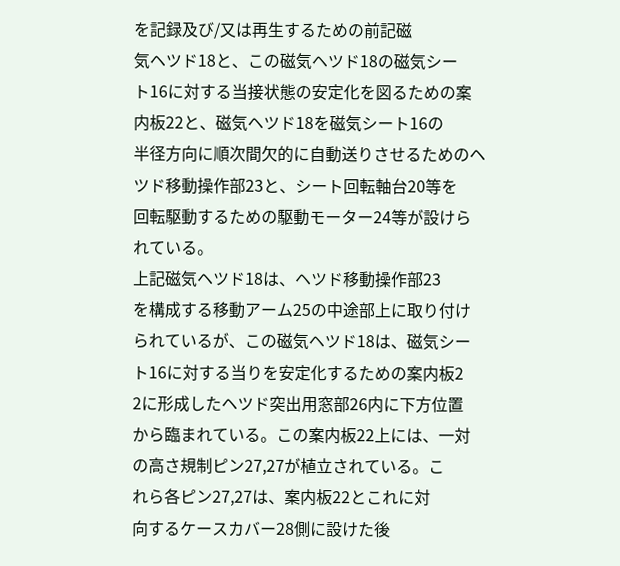を記録及び/又は再生するための前記磁
気ヘツド18と、この磁気ヘツド18の磁気シー
ト16に対する当接状態の安定化を図るための案
内板22と、磁気ヘツド18を磁気シート16の
半径方向に順次間欠的に自動送りさせるためのヘ
ツド移動操作部23と、シート回転軸台20等を
回転駆動するための駆動モーター24等が設けら
れている。
上記磁気ヘツド18は、ヘツド移動操作部23
を構成する移動アーム25の中途部上に取り付け
られているが、この磁気ヘツド18は、磁気シー
ト16に対する当りを安定化するための案内板2
2に形成したヘツド突出用窓部26内に下方位置
から臨まれている。この案内板22上には、一対
の高さ規制ピン27,27が植立されている。こ
れら各ピン27,27は、案内板22とこれに対
向するケースカバー28側に設けた後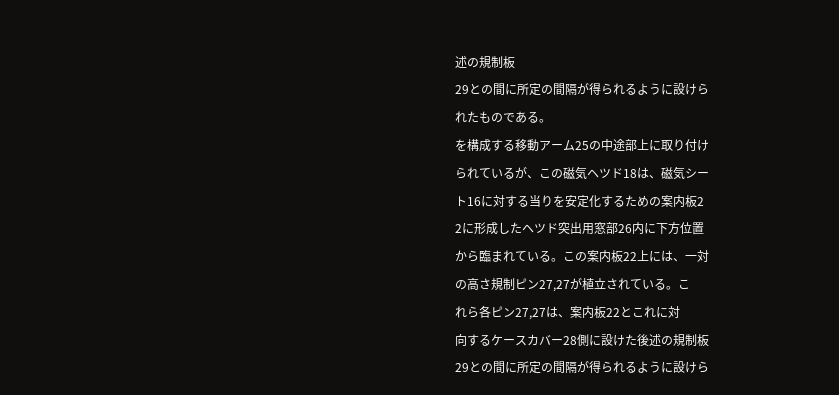述の規制板
29との間に所定の間隔が得られるように設けら
れたものである。
を構成する移動アーム25の中途部上に取り付け
られているが、この磁気ヘツド18は、磁気シー
ト16に対する当りを安定化するための案内板2
2に形成したヘツド突出用窓部26内に下方位置
から臨まれている。この案内板22上には、一対
の高さ規制ピン27,27が植立されている。こ
れら各ピン27,27は、案内板22とこれに対
向するケースカバー28側に設けた後述の規制板
29との間に所定の間隔が得られるように設けら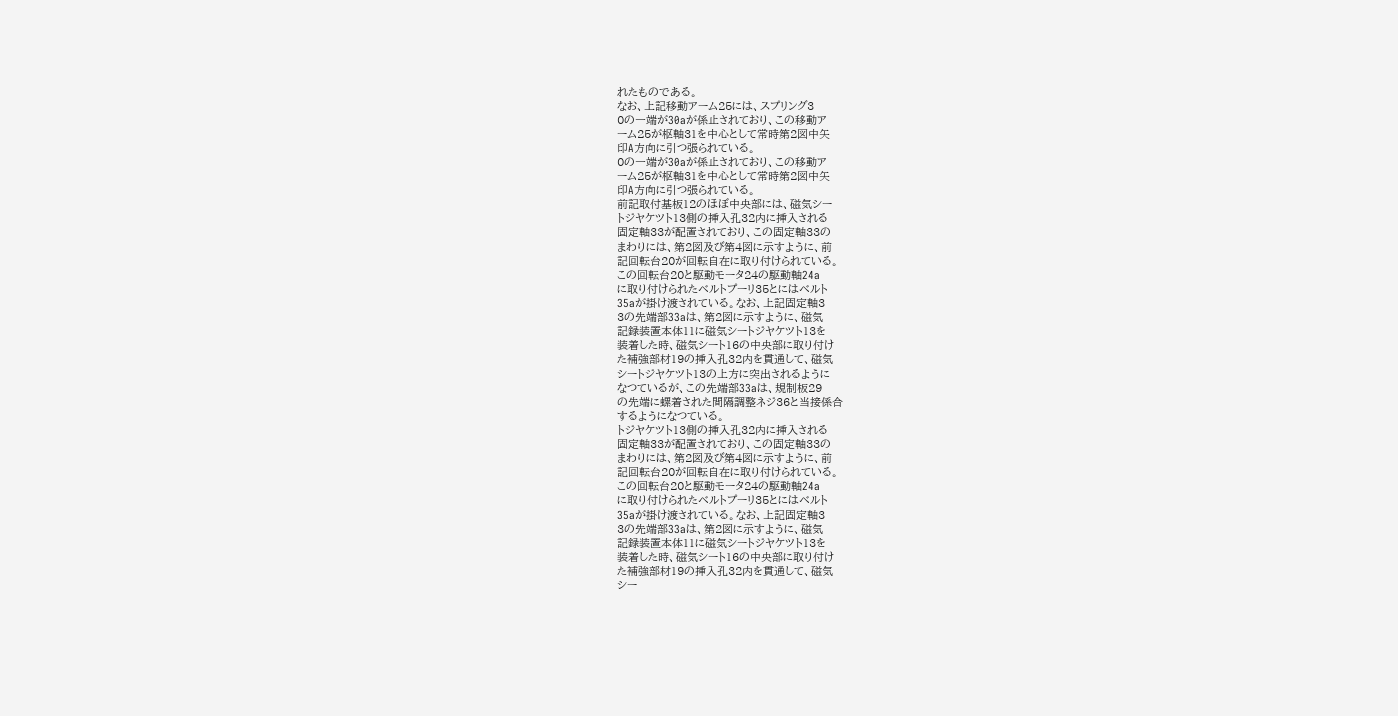れたものである。
なお、上記移動アーム25には、スプリング3
0の一端が30aが係止されており、この移動ア
ーム25が枢軸31を中心として常時第2図中矢
印A方向に引つ張られている。
0の一端が30aが係止されており、この移動ア
ーム25が枢軸31を中心として常時第2図中矢
印A方向に引つ張られている。
前記取付基板12のほぼ中央部には、磁気シー
トジヤケツト13側の挿入孔32内に挿入される
固定軸33が配置されており、この固定軸33の
まわりには、第2図及び第4図に示すように、前
記回転台20が回転自在に取り付けられている。
この回転台20と駆動モータ24の駆動軸24a
に取り付けられたベルトプーリ35とにはベルト
35aが掛け渡されている。なお、上記固定軸3
3の先端部33aは、第2図に示すように、磁気
記録装置本体11に磁気シートジヤケツト13を
装着した時、磁気シート16の中央部に取り付け
た補強部材19の挿入孔32内を貫通して、磁気
シートジヤケツト13の上方に突出されるように
なつているが、この先端部33aは、規制板29
の先端に螺着された間隔調整ネジ36と当接係合
するようになつている。
トジヤケツト13側の挿入孔32内に挿入される
固定軸33が配置されており、この固定軸33の
まわりには、第2図及び第4図に示すように、前
記回転台20が回転自在に取り付けられている。
この回転台20と駆動モータ24の駆動軸24a
に取り付けられたベルトプーリ35とにはベルト
35aが掛け渡されている。なお、上記固定軸3
3の先端部33aは、第2図に示すように、磁気
記録装置本体11に磁気シートジヤケツト13を
装着した時、磁気シート16の中央部に取り付け
た補強部材19の挿入孔32内を貫通して、磁気
シー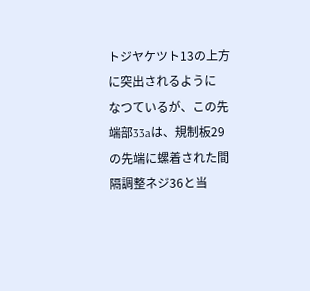トジヤケツト13の上方に突出されるように
なつているが、この先端部33aは、規制板29
の先端に螺着された間隔調整ネジ36と当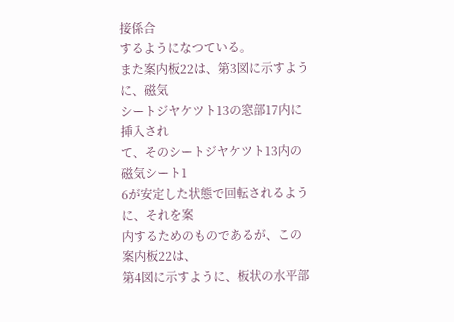接係合
するようになつている。
また案内板22は、第3図に示すように、磁気
シートジヤケツト13の窓部17内に挿入され
て、そのシートジヤケツト13内の磁気シート1
6が安定した状態で回転されるように、それを案
内するためのものであるが、この案内板22は、
第4図に示すように、板状の水平部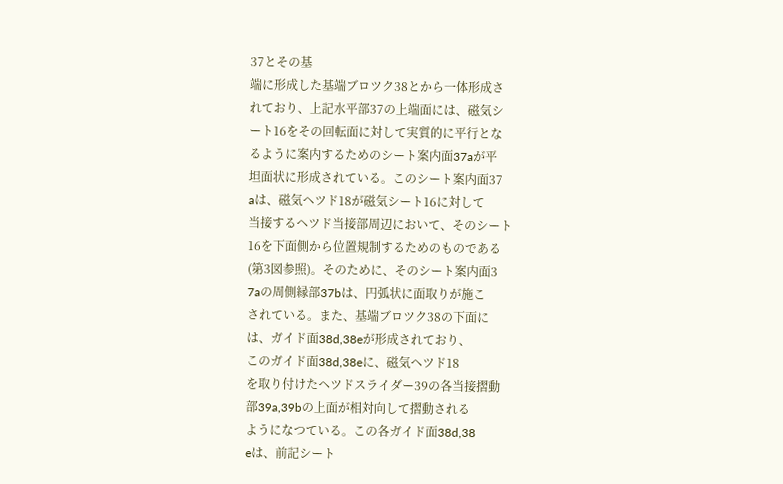37とその基
端に形成した基端ブロツク38とから一体形成さ
れており、上記水平部37の上端面には、磁気シ
ート16をその回転面に対して実質的に平行とな
るように案内するためのシート案内面37aが平
坦面状に形成されている。このシート案内面37
aは、磁気ヘツド18が磁気シート16に対して
当接するヘツド当接部周辺において、そのシート
16を下面側から位置規制するためのものである
(第3図参照)。そのために、そのシート案内面3
7aの周側縁部37bは、円弧状に面取りが施こ
されている。また、基端ブロツク38の下面に
は、ガイド面38d,38eが形成されており、
このガイド面38d,38eに、磁気ヘツド18
を取り付けたヘツドスライダー39の各当接摺動
部39a,39bの上面が相対向して摺動される
ようになつている。この各ガイド面38d,38
eは、前記シート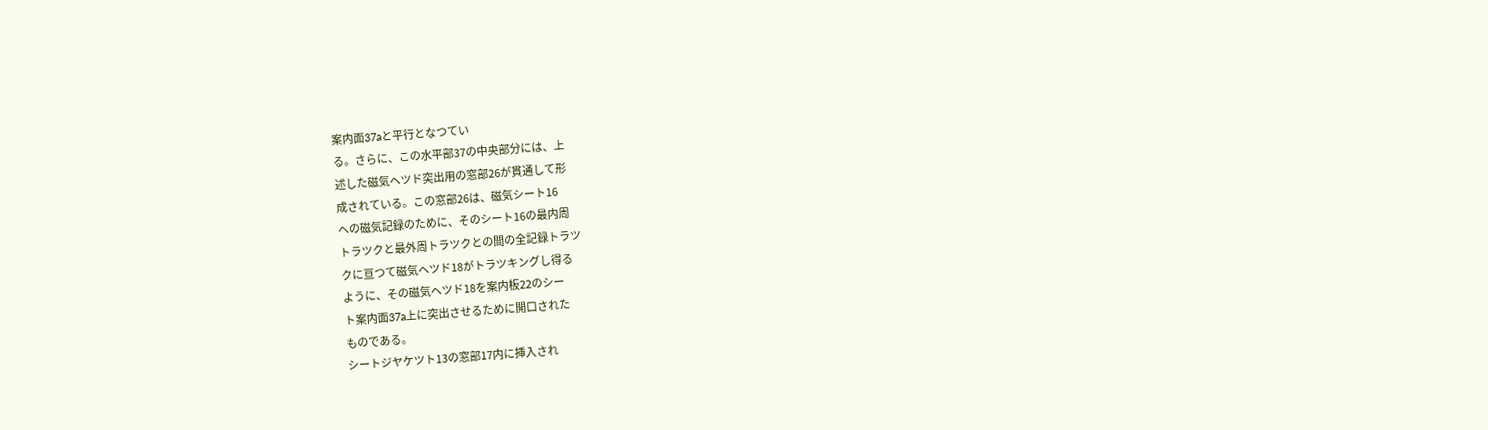案内面37aと平行となつてい
る。さらに、この水平部37の中央部分には、上
述した磁気ヘツド突出用の窓部26が貫通して形
成されている。この窓部26は、磁気シート16
への磁気記録のために、そのシート16の最内周
トラツクと最外周トラツクとの間の全記録トラツ
クに亘つて磁気ヘツド18がトラツキングし得る
ように、その磁気ヘツド18を案内板22のシー
ト案内面37a上に突出させるために開口された
ものである。
シートジヤケツト13の窓部17内に挿入され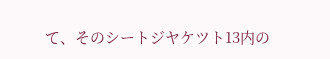て、そのシートジヤケツト13内の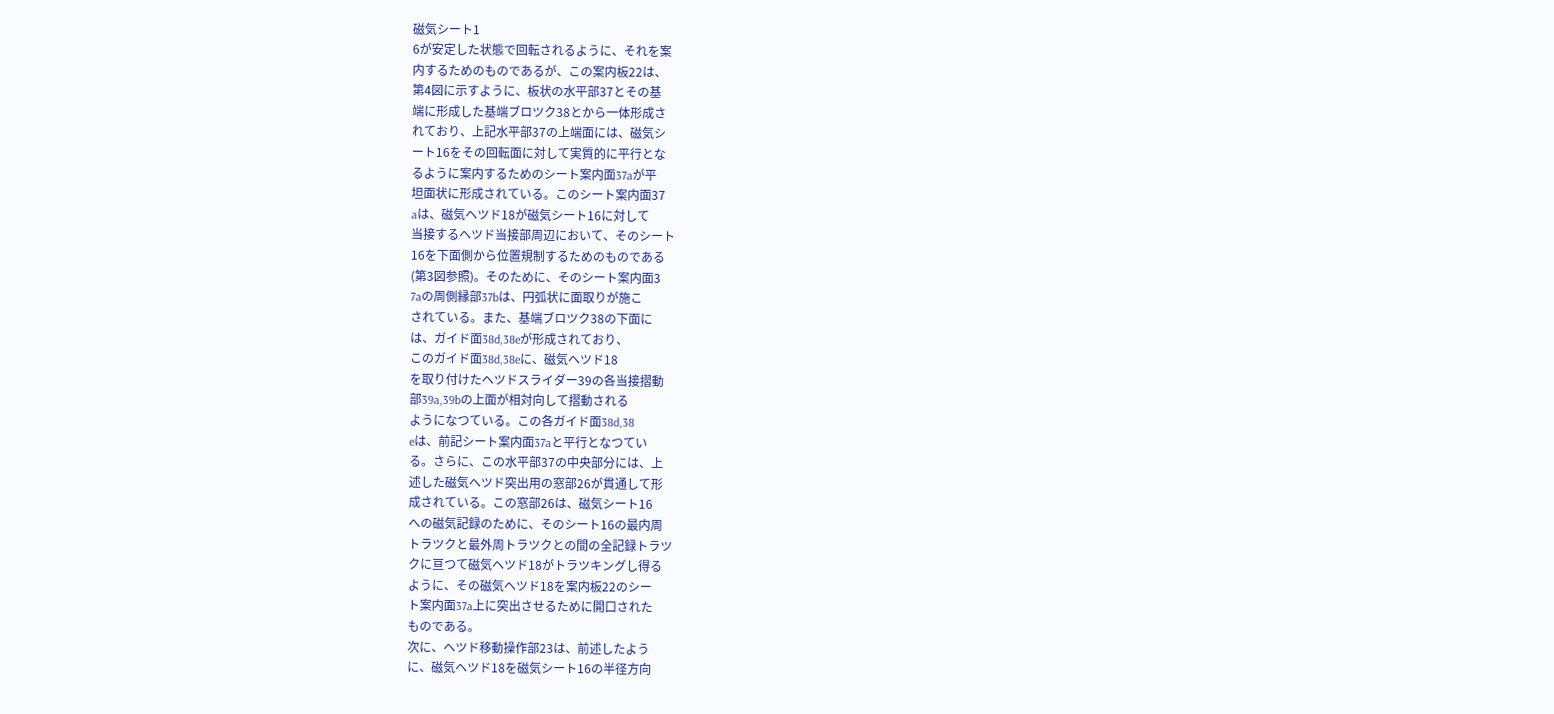磁気シート1
6が安定した状態で回転されるように、それを案
内するためのものであるが、この案内板22は、
第4図に示すように、板状の水平部37とその基
端に形成した基端ブロツク38とから一体形成さ
れており、上記水平部37の上端面には、磁気シ
ート16をその回転面に対して実質的に平行とな
るように案内するためのシート案内面37aが平
坦面状に形成されている。このシート案内面37
aは、磁気ヘツド18が磁気シート16に対して
当接するヘツド当接部周辺において、そのシート
16を下面側から位置規制するためのものである
(第3図参照)。そのために、そのシート案内面3
7aの周側縁部37bは、円弧状に面取りが施こ
されている。また、基端ブロツク38の下面に
は、ガイド面38d,38eが形成されており、
このガイド面38d,38eに、磁気ヘツド18
を取り付けたヘツドスライダー39の各当接摺動
部39a,39bの上面が相対向して摺動される
ようになつている。この各ガイド面38d,38
eは、前記シート案内面37aと平行となつてい
る。さらに、この水平部37の中央部分には、上
述した磁気ヘツド突出用の窓部26が貫通して形
成されている。この窓部26は、磁気シート16
への磁気記録のために、そのシート16の最内周
トラツクと最外周トラツクとの間の全記録トラツ
クに亘つて磁気ヘツド18がトラツキングし得る
ように、その磁気ヘツド18を案内板22のシー
ト案内面37a上に突出させるために開口された
ものである。
次に、ヘツド移動操作部23は、前述したよう
に、磁気ヘツド18を磁気シート16の半径方向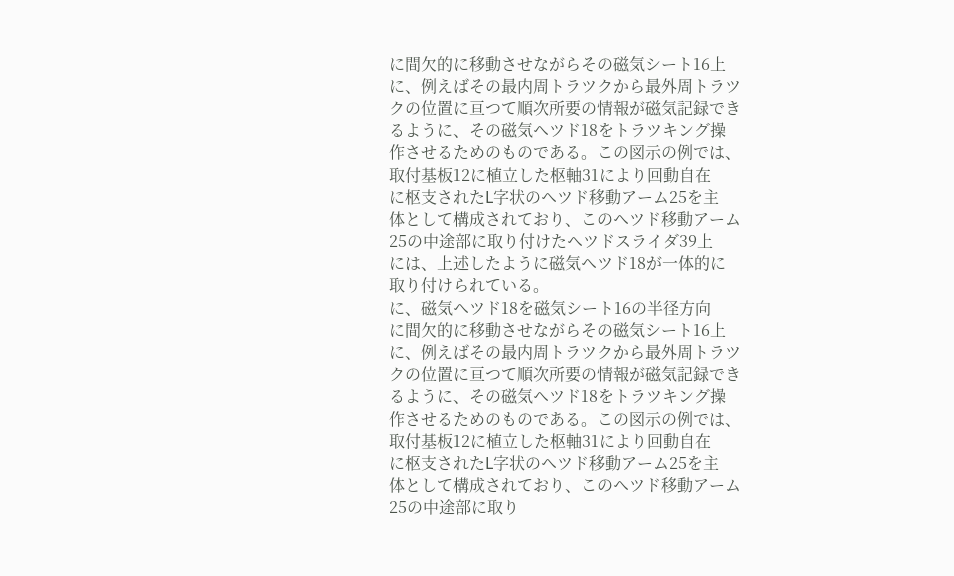に間欠的に移動させながらその磁気シート16上
に、例えばその最内周トラツクから最外周トラツ
クの位置に亘つて順次所要の情報が磁気記録でき
るように、その磁気ヘツド18をトラツキング操
作させるためのものである。この図示の例では、
取付基板12に植立した枢軸31により回動自在
に枢支されたL字状のヘツド移動アーム25を主
体として構成されており、このヘツド移動アーム
25の中途部に取り付けたヘツドスライダ39上
には、上述したように磁気ヘツド18が一体的に
取り付けられている。
に、磁気ヘツド18を磁気シート16の半径方向
に間欠的に移動させながらその磁気シート16上
に、例えばその最内周トラツクから最外周トラツ
クの位置に亘つて順次所要の情報が磁気記録でき
るように、その磁気ヘツド18をトラツキング操
作させるためのものである。この図示の例では、
取付基板12に植立した枢軸31により回動自在
に枢支されたL字状のヘツド移動アーム25を主
体として構成されており、このヘツド移動アーム
25の中途部に取り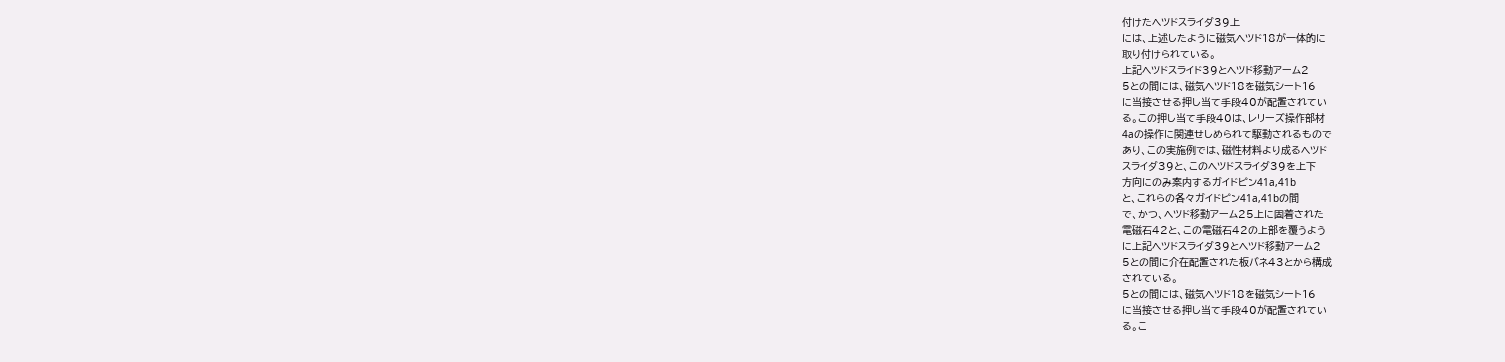付けたヘツドスライダ39上
には、上述したように磁気ヘツド18が一体的に
取り付けられている。
上記ヘツドスライド39とヘツド移動アーム2
5との間には、磁気ヘツド18を磁気シート16
に当接させる押し当て手段40が配置されてい
る。この押し当て手段40は、レリーズ操作部材
4aの操作に関連せしめられて駆動されるもので
あり、この実施例では、磁性材料より成るヘツド
スライダ39と、このヘツドスライダ39を上下
方向にのみ案内するガイドピン41a,41b
と、これらの各々ガイドピン41a,41bの間
で、かつ、ヘツド移動アーム25上に固着された
電磁石42と、この電磁石42の上部を覆うよう
に上記ヘツドスライダ39とヘツド移動アーム2
5との間に介在配置された板バネ43とから構成
されている。
5との間には、磁気ヘツド18を磁気シート16
に当接させる押し当て手段40が配置されてい
る。こ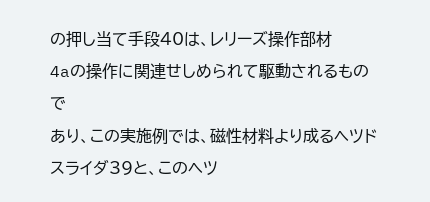の押し当て手段40は、レリーズ操作部材
4aの操作に関連せしめられて駆動されるもので
あり、この実施例では、磁性材料より成るヘツド
スライダ39と、このヘツ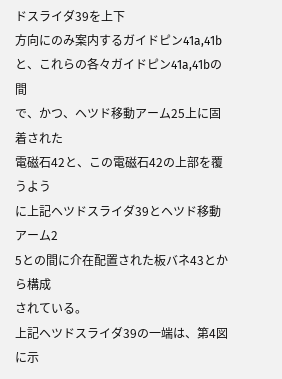ドスライダ39を上下
方向にのみ案内するガイドピン41a,41b
と、これらの各々ガイドピン41a,41bの間
で、かつ、ヘツド移動アーム25上に固着された
電磁石42と、この電磁石42の上部を覆うよう
に上記ヘツドスライダ39とヘツド移動アーム2
5との間に介在配置された板バネ43とから構成
されている。
上記ヘツドスライダ39の一端は、第4図に示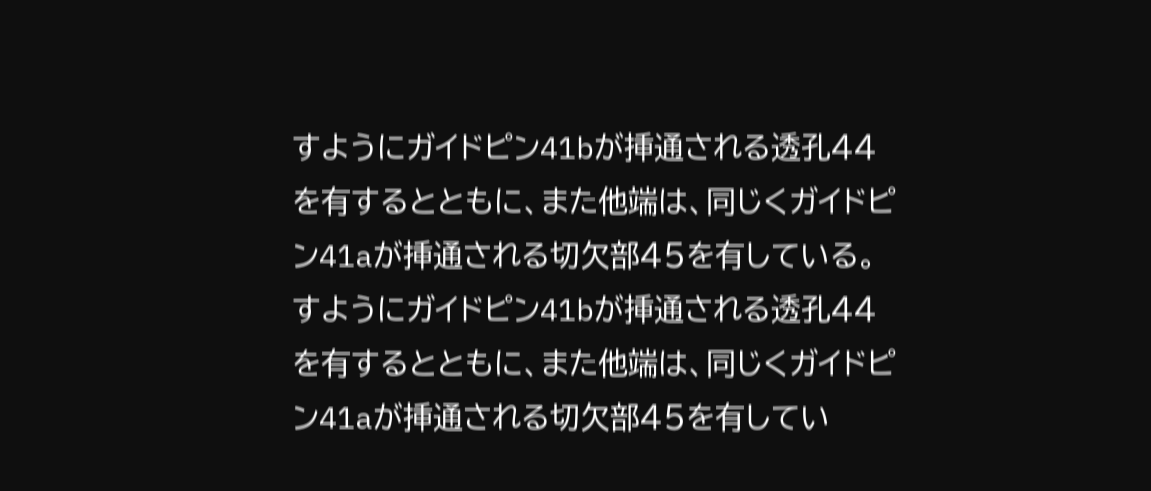すようにガイドピン41bが挿通される透孔44
を有するとともに、また他端は、同じくガイドピ
ン41aが挿通される切欠部45を有している。
すようにガイドピン41bが挿通される透孔44
を有するとともに、また他端は、同じくガイドピ
ン41aが挿通される切欠部45を有してい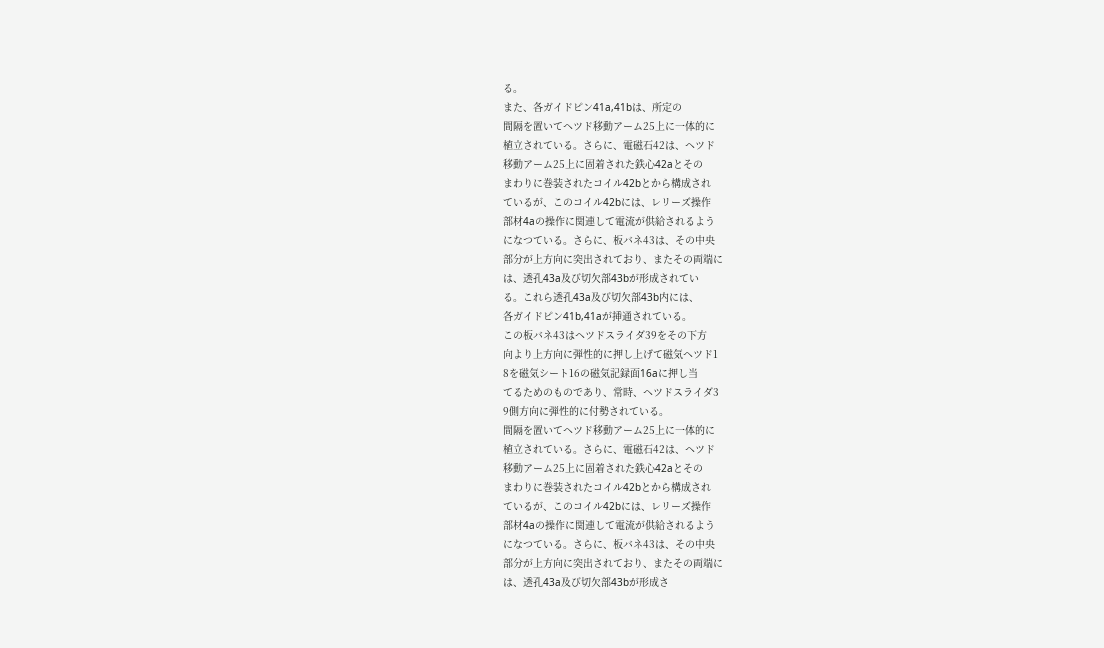る。
また、各ガイドピン41a,41bは、所定の
間隔を置いてヘツド移動アーム25上に一体的に
植立されている。さらに、電磁石42は、ヘツド
移動アーム25上に固着された鉄心42aとその
まわりに巻装されたコイル42bとから構成され
ているが、このコイル42bには、レリーズ操作
部材4aの操作に関連して電流が供給されるよう
になつている。さらに、板バネ43は、その中央
部分が上方向に突出されており、またその両端に
は、透孔43a及び切欠部43bが形成されてい
る。これら透孔43a及び切欠部43b内には、
各ガイドピン41b,41aが挿通されている。
この板バネ43はヘツドスライダ39をその下方
向より上方向に弾性的に押し上げて磁気ヘツド1
8を磁気シート16の磁気記録面16aに押し当
てるためのものであり、常時、ヘツドスライダ3
9側方向に弾性的に付勢されている。
間隔を置いてヘツド移動アーム25上に一体的に
植立されている。さらに、電磁石42は、ヘツド
移動アーム25上に固着された鉄心42aとその
まわりに巻装されたコイル42bとから構成され
ているが、このコイル42bには、レリーズ操作
部材4aの操作に関連して電流が供給されるよう
になつている。さらに、板バネ43は、その中央
部分が上方向に突出されており、またその両端に
は、透孔43a及び切欠部43bが形成さ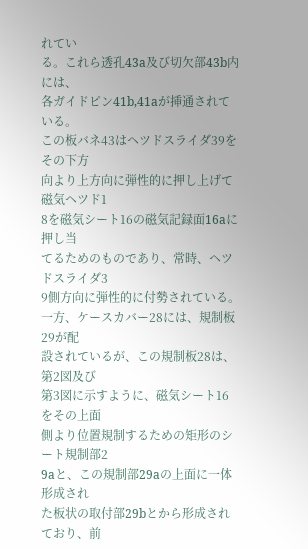れてい
る。これら透孔43a及び切欠部43b内には、
各ガイドピン41b,41aが挿通されている。
この板バネ43はヘツドスライダ39をその下方
向より上方向に弾性的に押し上げて磁気ヘツド1
8を磁気シート16の磁気記録面16aに押し当
てるためのものであり、常時、ヘツドスライダ3
9側方向に弾性的に付勢されている。
一方、ケースカバー28には、規制板29が配
設されているが、この規制板28は、第2図及び
第3図に示すように、磁気シート16をその上面
側より位置規制するための矩形のシート規制部2
9aと、この規制部29aの上面に一体形成され
た板状の取付部29bとから形成されており、前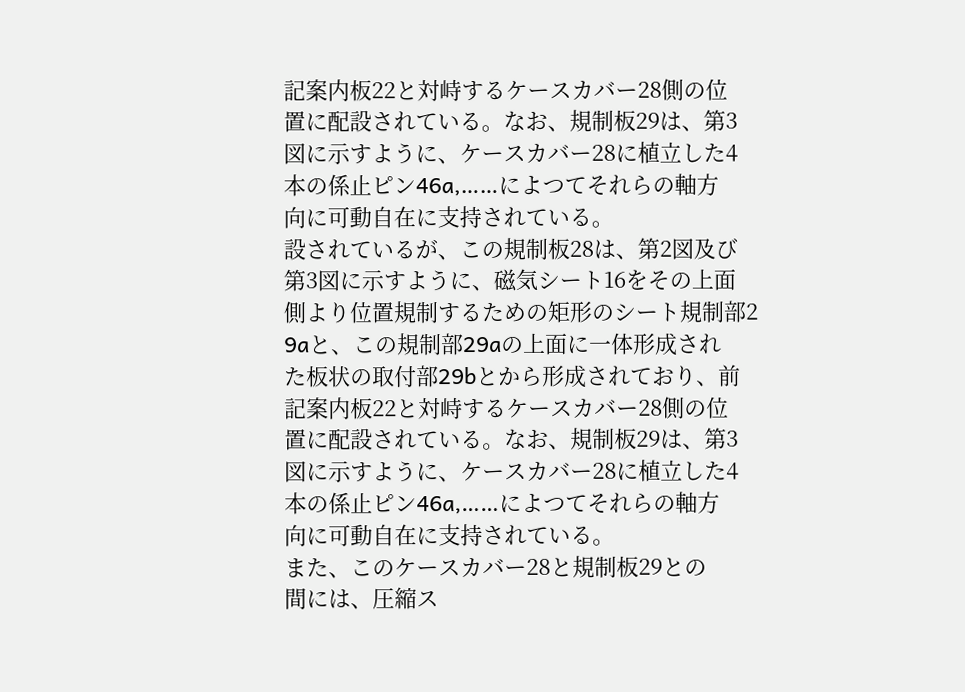記案内板22と対峙するケースカバー28側の位
置に配設されている。なお、規制板29は、第3
図に示すように、ケースカバー28に植立した4
本の係止ピン46a,……によつてそれらの軸方
向に可動自在に支持されている。
設されているが、この規制板28は、第2図及び
第3図に示すように、磁気シート16をその上面
側より位置規制するための矩形のシート規制部2
9aと、この規制部29aの上面に一体形成され
た板状の取付部29bとから形成されており、前
記案内板22と対峙するケースカバー28側の位
置に配設されている。なお、規制板29は、第3
図に示すように、ケースカバー28に植立した4
本の係止ピン46a,……によつてそれらの軸方
向に可動自在に支持されている。
また、このケースカバー28と規制板29との
間には、圧縮ス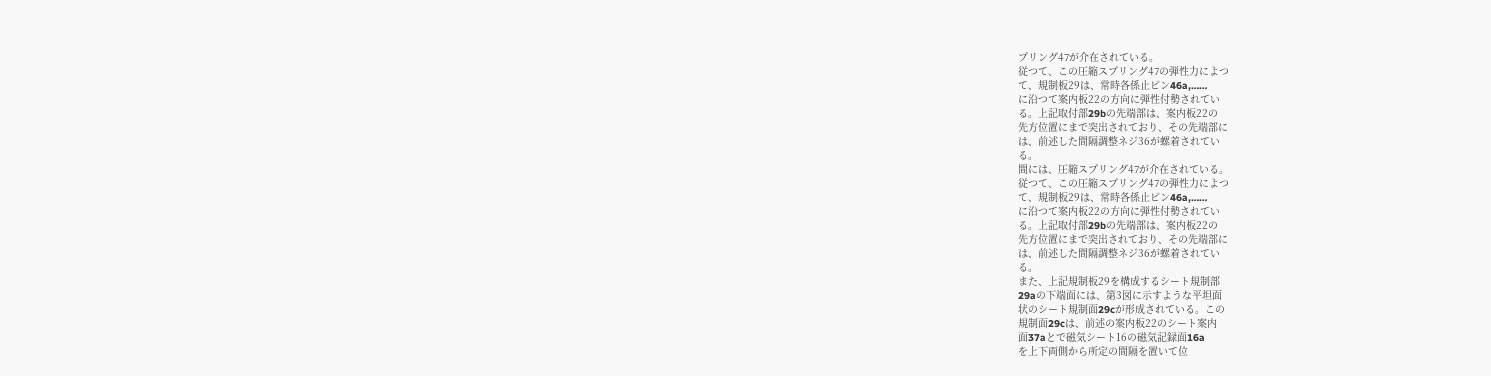プリング47が介在されている。
従つて、この圧縮スプリング47の弾性力によつ
て、規制板29は、常時各係止ピン46a,……
に沿つて案内板22の方向に弾性付勢されてい
る。上記取付部29bの先端部は、案内板22の
先方位置にまで突出されており、その先端部に
は、前述した間隔調整ネジ36が螺着されてい
る。
間には、圧縮スプリング47が介在されている。
従つて、この圧縮スプリング47の弾性力によつ
て、規制板29は、常時各係止ピン46a,……
に沿つて案内板22の方向に弾性付勢されてい
る。上記取付部29bの先端部は、案内板22の
先方位置にまで突出されており、その先端部に
は、前述した間隔調整ネジ36が螺着されてい
る。
また、上記規制板29を構成するシート規制部
29aの下端面には、第3図に示すような平坦面
状のシート規制面29cが形成されている。この
規制面29cは、前述の案内板22のシート案内
面37aとで磁気シート16の磁気記録面16a
を上下両側から所定の間隔を置いて位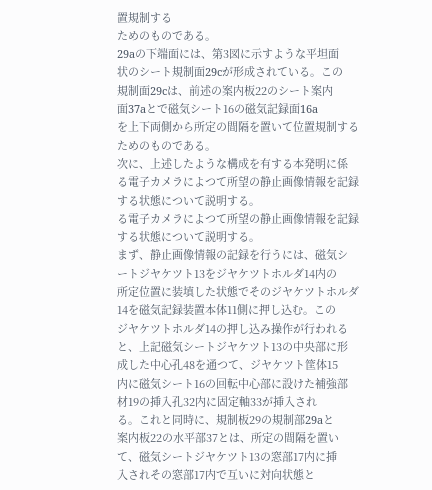置規制する
ためのものである。
29aの下端面には、第3図に示すような平坦面
状のシート規制面29cが形成されている。この
規制面29cは、前述の案内板22のシート案内
面37aとで磁気シート16の磁気記録面16a
を上下両側から所定の間隔を置いて位置規制する
ためのものである。
次に、上述したような構成を有する本発明に係
る電子カメラによつて所望の静止画像情報を記録
する状態について説明する。
る電子カメラによつて所望の静止画像情報を記録
する状態について説明する。
まず、静止画像情報の記録を行うには、磁気シ
ートジヤケツト13をジヤケツトホルダ14内の
所定位置に装填した状態でそのジヤケツトホルダ
14を磁気記録装置本体11側に押し込む。この
ジヤケツトホルダ14の押し込み操作が行われる
と、上記磁気シートジヤケツト13の中央部に形
成した中心孔48を通つて、ジヤケツト筐体15
内に磁気シート16の回転中心部に設けた補強部
材19の挿入孔32内に固定軸33が挿入され
る。これと同時に、規制板29の規制部29aと
案内板22の水平部37とは、所定の間隔を置い
て、磁気シートジヤケツト13の窓部17内に挿
入されその窓部17内で互いに対向状態と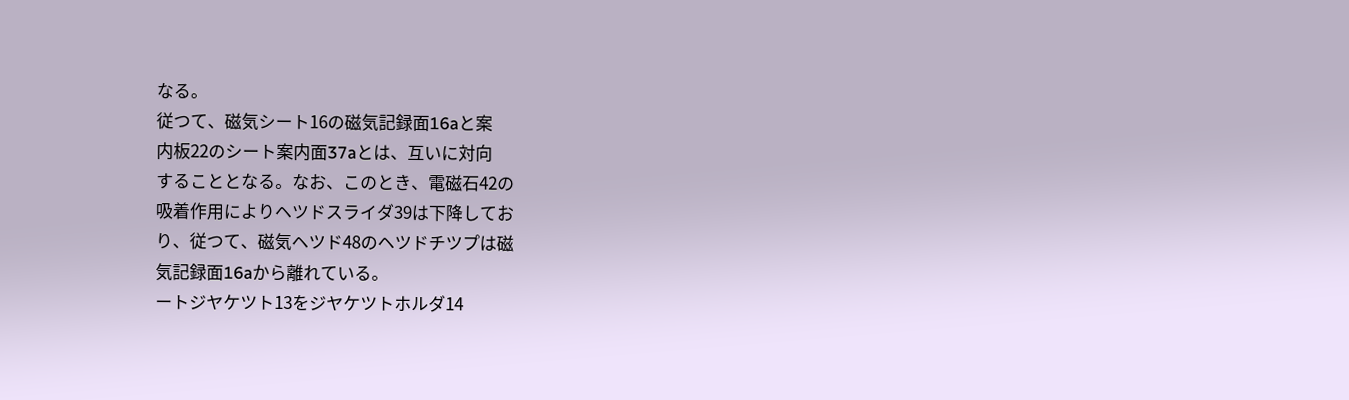なる。
従つて、磁気シート16の磁気記録面16aと案
内板22のシート案内面37aとは、互いに対向
することとなる。なお、このとき、電磁石42の
吸着作用によりヘツドスライダ39は下降してお
り、従つて、磁気ヘツド48のヘツドチツプは磁
気記録面16aから離れている。
ートジヤケツト13をジヤケツトホルダ14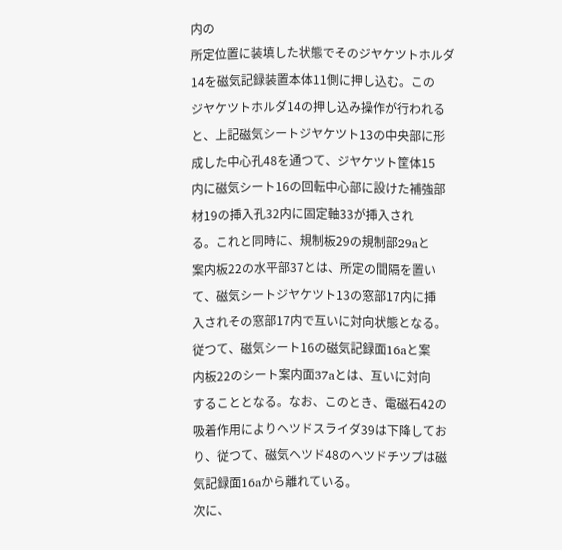内の
所定位置に装填した状態でそのジヤケツトホルダ
14を磁気記録装置本体11側に押し込む。この
ジヤケツトホルダ14の押し込み操作が行われる
と、上記磁気シートジヤケツト13の中央部に形
成した中心孔48を通つて、ジヤケツト筐体15
内に磁気シート16の回転中心部に設けた補強部
材19の挿入孔32内に固定軸33が挿入され
る。これと同時に、規制板29の規制部29aと
案内板22の水平部37とは、所定の間隔を置い
て、磁気シートジヤケツト13の窓部17内に挿
入されその窓部17内で互いに対向状態となる。
従つて、磁気シート16の磁気記録面16aと案
内板22のシート案内面37aとは、互いに対向
することとなる。なお、このとき、電磁石42の
吸着作用によりヘツドスライダ39は下降してお
り、従つて、磁気ヘツド48のヘツドチツプは磁
気記録面16aから離れている。
次に、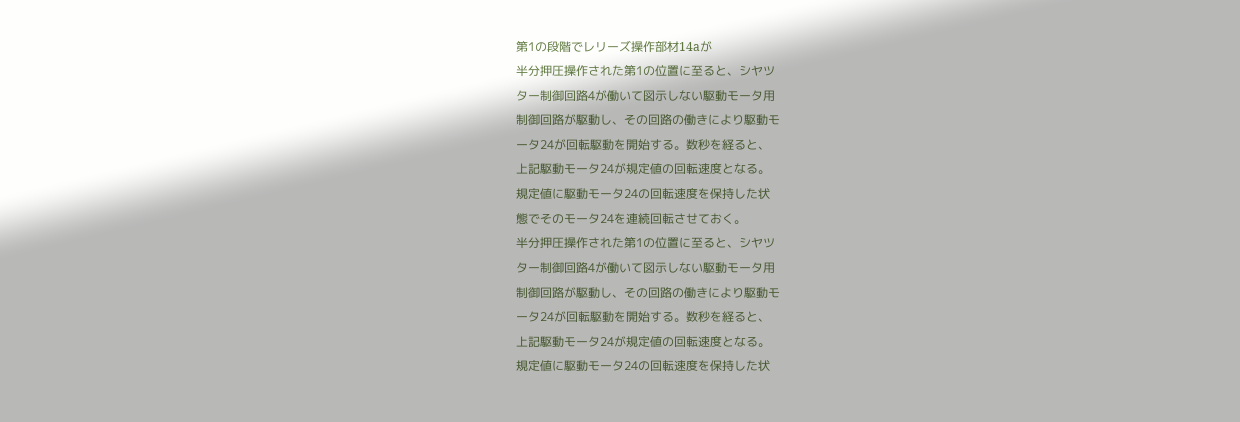第1の段階でレリーズ操作部材14aが
半分押圧操作された第1の位置に至ると、シヤツ
ター制御回路4が働いて図示しない駆動モータ用
制御回路が駆動し、その回路の働きにより駆動モ
ータ24が回転駆動を開始する。数秒を経ると、
上記駆動モータ24が規定値の回転速度となる。
規定値に駆動モータ24の回転速度を保持した状
態でそのモータ24を連続回転させておく。
半分押圧操作された第1の位置に至ると、シヤツ
ター制御回路4が働いて図示しない駆動モータ用
制御回路が駆動し、その回路の働きにより駆動モ
ータ24が回転駆動を開始する。数秒を経ると、
上記駆動モータ24が規定値の回転速度となる。
規定値に駆動モータ24の回転速度を保持した状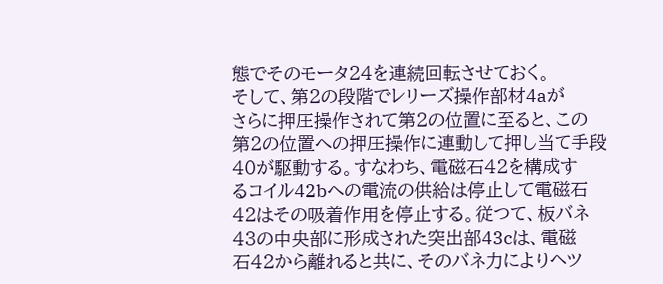態でそのモータ24を連続回転させておく。
そして、第2の段階でレリーズ操作部材4aが
さらに押圧操作されて第2の位置に至ると、この
第2の位置への押圧操作に連動して押し当て手段
40が駆動する。すなわち、電磁石42を構成す
るコイル42bへの電流の供給は停止して電磁石
42はその吸着作用を停止する。従つて、板バネ
43の中央部に形成された突出部43cは、電磁
石42から離れると共に、そのバネ力によりヘツ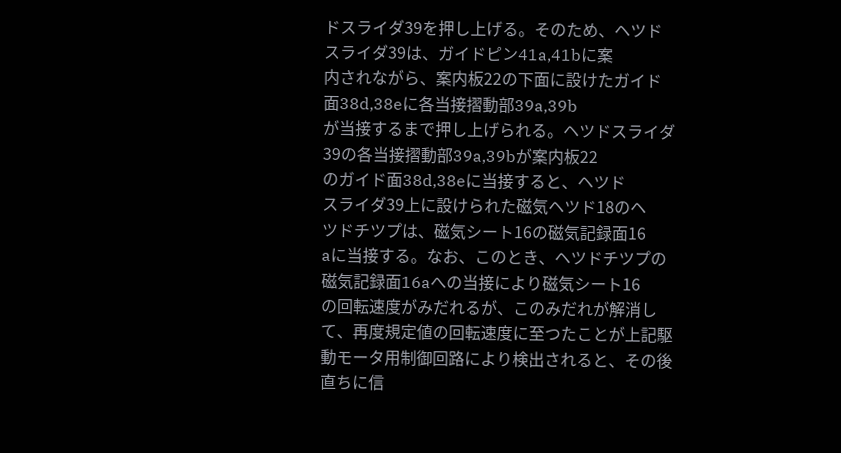ドスライダ39を押し上げる。そのため、ヘツド
スライダ39は、ガイドピン41a,41bに案
内されながら、案内板22の下面に設けたガイド
面38d,38eに各当接摺動部39a,39b
が当接するまで押し上げられる。ヘツドスライダ
39の各当接摺動部39a,39bが案内板22
のガイド面38d,38eに当接すると、ヘツド
スライダ39上に設けられた磁気ヘツド18のヘ
ツドチツプは、磁気シート16の磁気記録面16
aに当接する。なお、このとき、ヘツドチツプの
磁気記録面16aへの当接により磁気シート16
の回転速度がみだれるが、このみだれが解消し
て、再度規定値の回転速度に至つたことが上記駆
動モータ用制御回路により検出されると、その後
直ちに信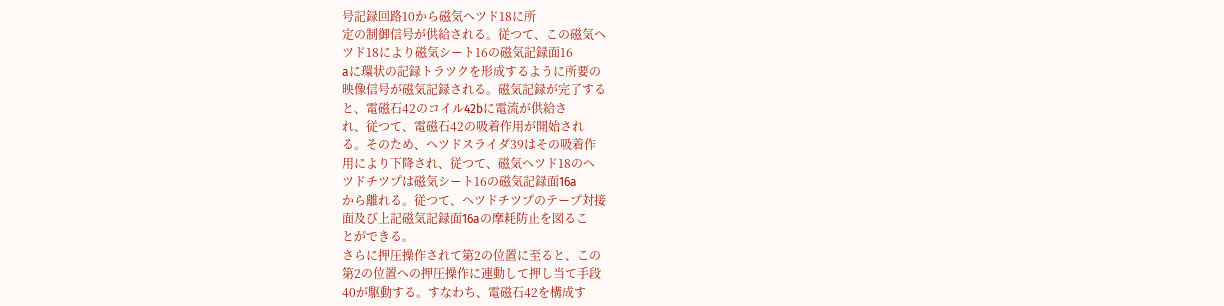号記録回路10から磁気ヘツド18に所
定の制御信号が供給される。従つて、この磁気ヘ
ツド18により磁気シート16の磁気記録面16
aに環状の記録トラツクを形成するように所要の
映像信号が磁気記録される。磁気記録が完了する
と、電磁石42のコイル42bに電流が供給さ
れ、従つて、電磁石42の吸着作用が開始され
る。そのため、ヘツドスライダ39はその吸着作
用により下降され、従つて、磁気ヘツド18のヘ
ツドチツプは磁気シート16の磁気記録面16a
から離れる。従つて、ヘツドチツプのテープ対接
面及び上記磁気記録面16aの摩耗防止を図るこ
とができる。
さらに押圧操作されて第2の位置に至ると、この
第2の位置への押圧操作に連動して押し当て手段
40が駆動する。すなわち、電磁石42を構成す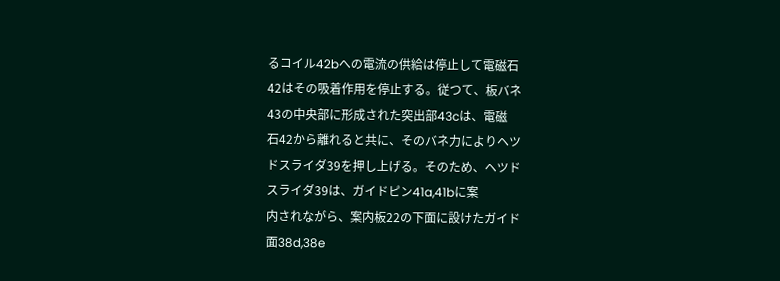るコイル42bへの電流の供給は停止して電磁石
42はその吸着作用を停止する。従つて、板バネ
43の中央部に形成された突出部43cは、電磁
石42から離れると共に、そのバネ力によりヘツ
ドスライダ39を押し上げる。そのため、ヘツド
スライダ39は、ガイドピン41a,41bに案
内されながら、案内板22の下面に設けたガイド
面38d,38e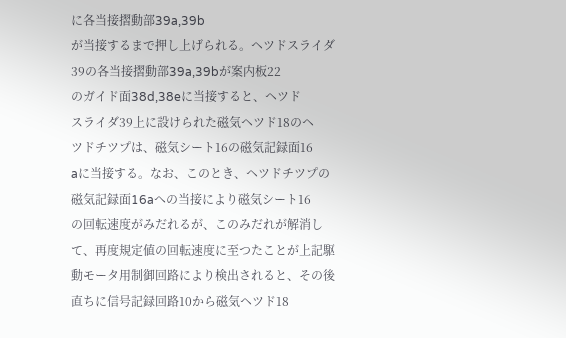に各当接摺動部39a,39b
が当接するまで押し上げられる。ヘツドスライダ
39の各当接摺動部39a,39bが案内板22
のガイド面38d,38eに当接すると、ヘツド
スライダ39上に設けられた磁気ヘツド18のヘ
ツドチツプは、磁気シート16の磁気記録面16
aに当接する。なお、このとき、ヘツドチツプの
磁気記録面16aへの当接により磁気シート16
の回転速度がみだれるが、このみだれが解消し
て、再度規定値の回転速度に至つたことが上記駆
動モータ用制御回路により検出されると、その後
直ちに信号記録回路10から磁気ヘツド18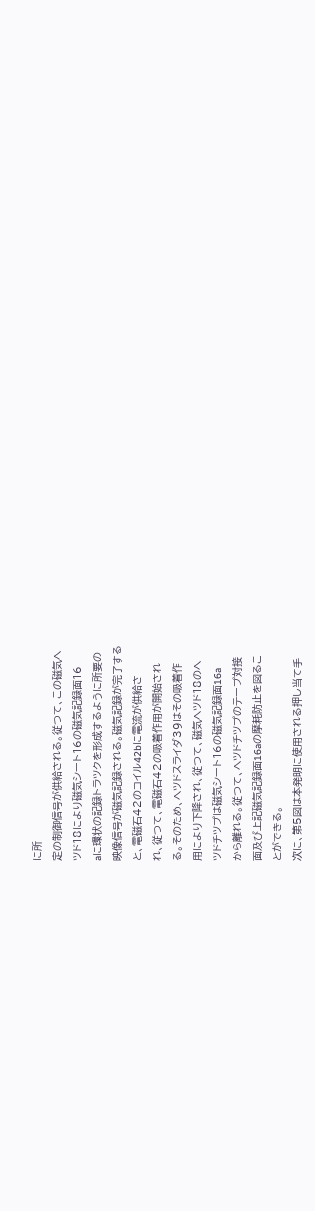に所
定の制御信号が供給される。従つて、この磁気ヘ
ツド18により磁気シート16の磁気記録面16
aに環状の記録トラツクを形成するように所要の
映像信号が磁気記録される。磁気記録が完了する
と、電磁石42のコイル42bに電流が供給さ
れ、従つて、電磁石42の吸着作用が開始され
る。そのため、ヘツドスライダ39はその吸着作
用により下降され、従つて、磁気ヘツド18のヘ
ツドチツプは磁気シート16の磁気記録面16a
から離れる。従つて、ヘツドチツプのテープ対接
面及び上記磁気記録面16aの摩耗防止を図るこ
とができる。
次に、第5図は本発明に使用される押し当て手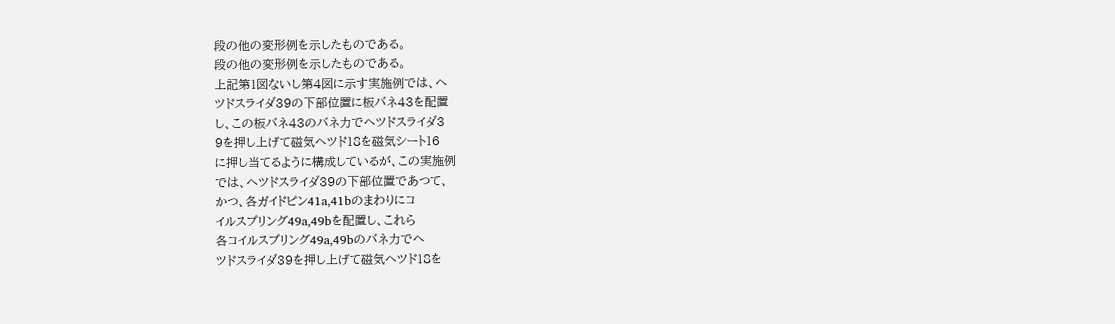段の他の変形例を示したものである。
段の他の変形例を示したものである。
上記第1図ないし第4図に示す実施例では、ヘ
ツドスライダ39の下部位置に板バネ43を配置
し、この板バネ43のバネ力でヘツドスライダ3
9を押し上げて磁気ヘツド18を磁気シート16
に押し当てるように構成しているが、この実施例
では、ヘツドスライダ39の下部位置であつて、
かつ、各ガイドピン41a,41bのまわりにコ
イルスプリング49a,49bを配置し、これら
各コイルスプリング49a,49bのバネ力でヘ
ツドスライダ39を押し上げて磁気ヘツド18を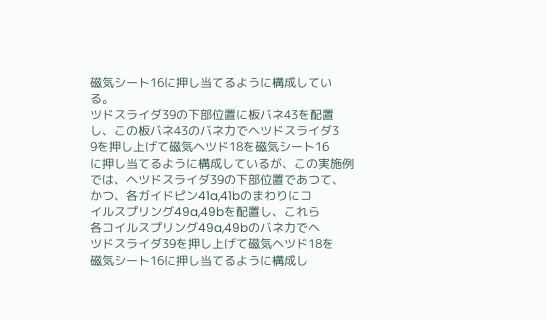磁気シート16に押し当てるように構成してい
る。
ツドスライダ39の下部位置に板バネ43を配置
し、この板バネ43のバネ力でヘツドスライダ3
9を押し上げて磁気ヘツド18を磁気シート16
に押し当てるように構成しているが、この実施例
では、ヘツドスライダ39の下部位置であつて、
かつ、各ガイドピン41a,41bのまわりにコ
イルスプリング49a,49bを配置し、これら
各コイルスプリング49a,49bのバネ力でヘ
ツドスライダ39を押し上げて磁気ヘツド18を
磁気シート16に押し当てるように構成し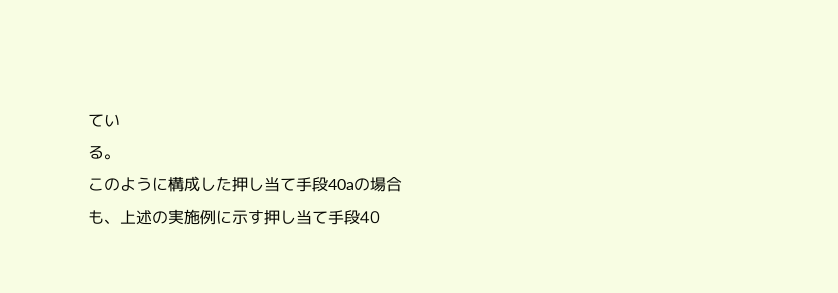てい
る。
このように構成した押し当て手段40aの場合
も、上述の実施例に示す押し当て手段40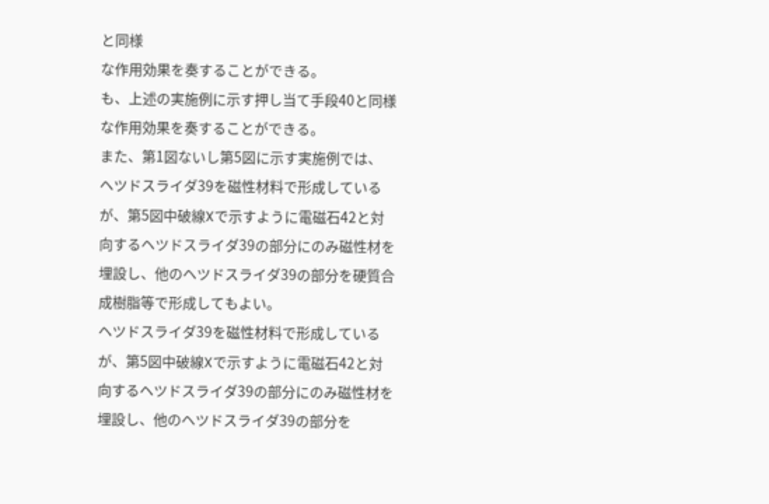と同様
な作用効果を奏することができる。
も、上述の実施例に示す押し当て手段40と同様
な作用効果を奏することができる。
また、第1図ないし第5図に示す実施例では、
ヘツドスライダ39を磁性材料で形成している
が、第5図中破線Xで示すように電磁石42と対
向するヘツドスライダ39の部分にのみ磁性材を
埋設し、他のヘツドスライダ39の部分を硬質合
成樹脂等で形成してもよい。
ヘツドスライダ39を磁性材料で形成している
が、第5図中破線Xで示すように電磁石42と対
向するヘツドスライダ39の部分にのみ磁性材を
埋設し、他のヘツドスライダ39の部分を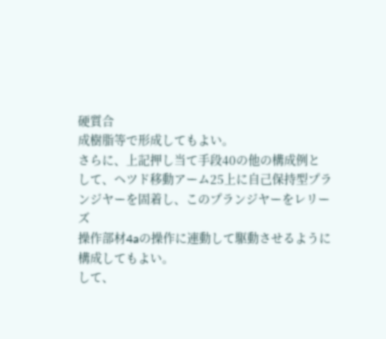硬質合
成樹脂等で形成してもよい。
さらに、上記押し当て手段40の他の構成例と
して、ヘツド移動アーム25上に自己保持型プラ
ンジヤーを固着し、このプランジヤーをレリーズ
操作部材4aの操作に連動して駆動させるように
構成してもよい。
して、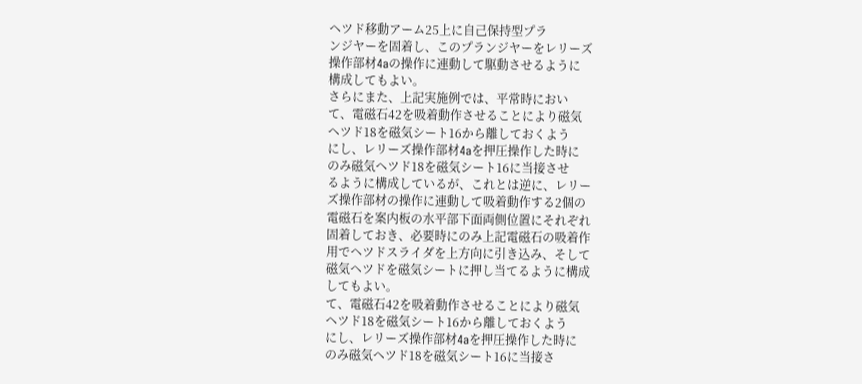ヘツド移動アーム25上に自己保持型プラ
ンジヤーを固着し、このプランジヤーをレリーズ
操作部材4aの操作に連動して駆動させるように
構成してもよい。
さらにまた、上記実施例では、平常時におい
て、電磁石42を吸着動作させることにより磁気
ヘツド18を磁気シート16から離しておくよう
にし、レリーズ操作部材4aを押圧操作した時に
のみ磁気ヘツド18を磁気シート16に当接させ
るように構成しているが、これとは逆に、レリー
ズ操作部材の操作に連動して吸着動作する2個の
電磁石を案内板の水平部下面両側位置にそれぞれ
固着しておき、必要時にのみ上記電磁石の吸着作
用でヘツドスライダを上方向に引き込み、そして
磁気ヘツドを磁気シートに押し当てるように構成
してもよい。
て、電磁石42を吸着動作させることにより磁気
ヘツド18を磁気シート16から離しておくよう
にし、レリーズ操作部材4aを押圧操作した時に
のみ磁気ヘツド18を磁気シート16に当接さ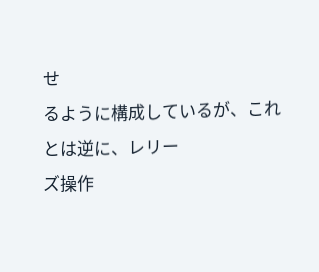せ
るように構成しているが、これとは逆に、レリー
ズ操作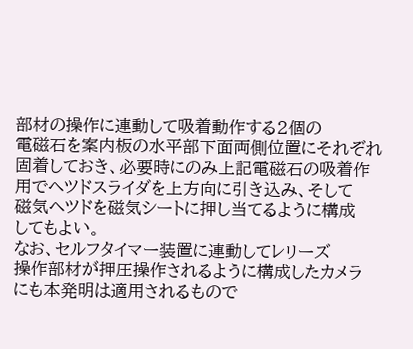部材の操作に連動して吸着動作する2個の
電磁石を案内板の水平部下面両側位置にそれぞれ
固着しておき、必要時にのみ上記電磁石の吸着作
用でヘツドスライダを上方向に引き込み、そして
磁気ヘツドを磁気シートに押し当てるように構成
してもよい。
なお、セルフタイマー装置に連動してレリーズ
操作部材が押圧操作されるように構成したカメラ
にも本発明は適用されるもので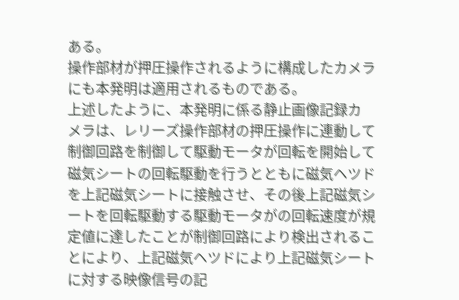ある。
操作部材が押圧操作されるように構成したカメラ
にも本発明は適用されるものである。
上述したように、本発明に係る静止画像記録カ
メラは、レリーズ操作部材の押圧操作に連動して
制御回路を制御して駆動モータが回転を開始して
磁気シートの回転駆動を行うとともに磁気ヘツド
を上記磁気シートに接触させ、その後上記磁気シ
ートを回転駆動する駆動モータがの回転速度が規
定値に達したことが制御回路により検出されるこ
とにより、上記磁気ヘツドにより上記磁気シート
に対する映像信号の記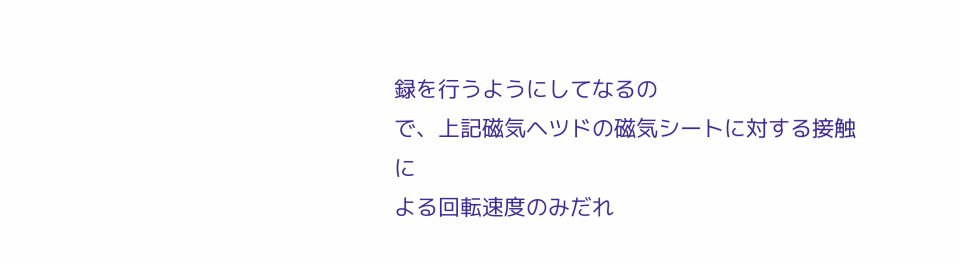録を行うようにしてなるの
で、上記磁気ヘツドの磁気シートに対する接触に
よる回転速度のみだれ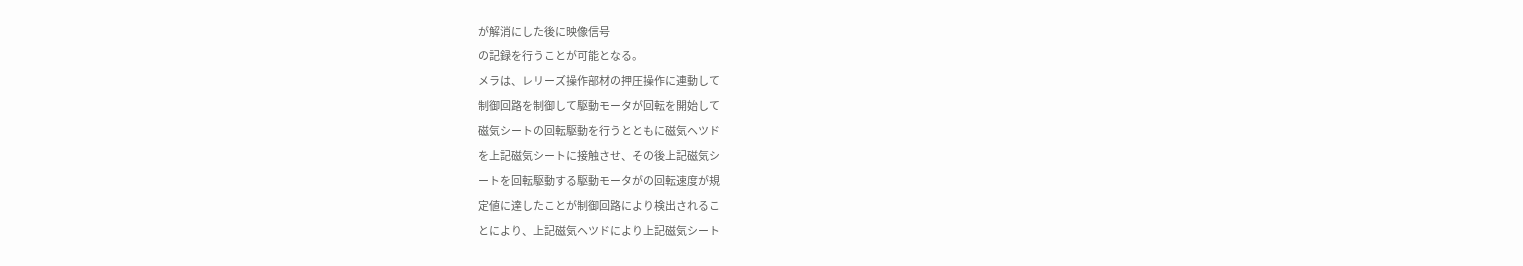が解消にした後に映像信号
の記録を行うことが可能となる。
メラは、レリーズ操作部材の押圧操作に連動して
制御回路を制御して駆動モータが回転を開始して
磁気シートの回転駆動を行うとともに磁気ヘツド
を上記磁気シートに接触させ、その後上記磁気シ
ートを回転駆動する駆動モータがの回転速度が規
定値に達したことが制御回路により検出されるこ
とにより、上記磁気ヘツドにより上記磁気シート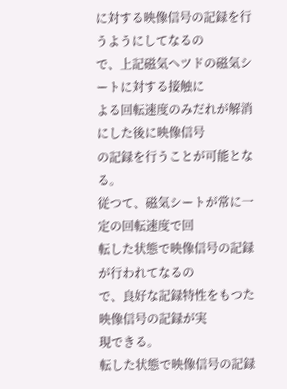に対する映像信号の記録を行うようにしてなるの
で、上記磁気ヘツドの磁気シートに対する接触に
よる回転速度のみだれが解消にした後に映像信号
の記録を行うことが可能となる。
従つて、磁気シートが常に一定の回転速度で回
転した状態で映像信号の記録が行われてなるの
で、良好な記録特性をもつた映像信号の記録が実
現できる。
転した状態で映像信号の記録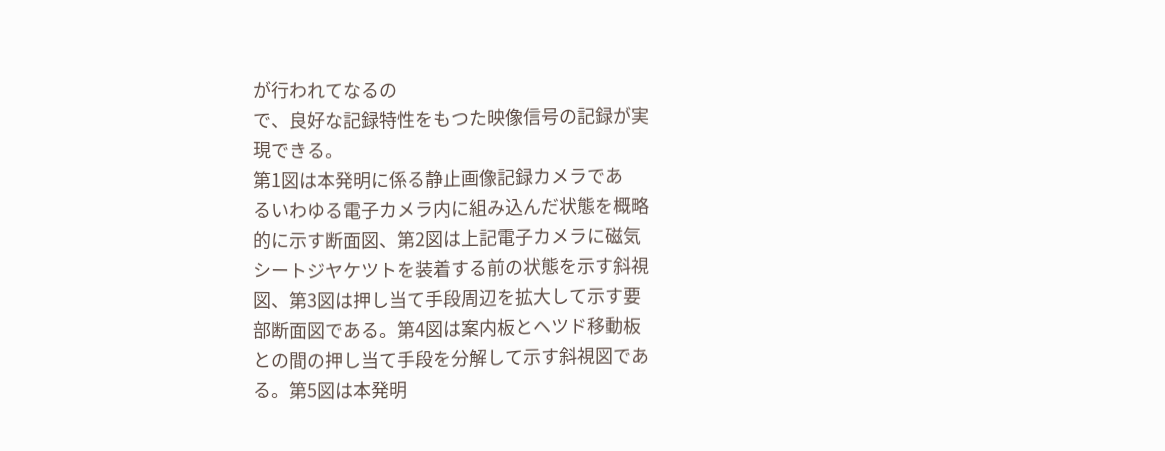が行われてなるの
で、良好な記録特性をもつた映像信号の記録が実
現できる。
第1図は本発明に係る静止画像記録カメラであ
るいわゆる電子カメラ内に組み込んだ状態を概略
的に示す断面図、第2図は上記電子カメラに磁気
シートジヤケツトを装着する前の状態を示す斜視
図、第3図は押し当て手段周辺を拡大して示す要
部断面図である。第4図は案内板とヘツド移動板
との間の押し当て手段を分解して示す斜視図であ
る。第5図は本発明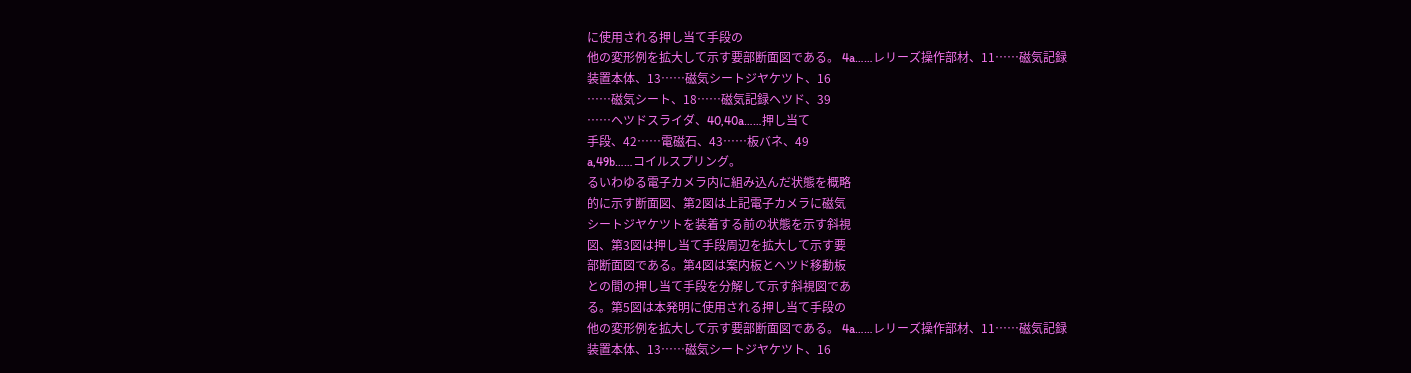に使用される押し当て手段の
他の変形例を拡大して示す要部断面図である。 4a……レリーズ操作部材、11……磁気記録
装置本体、13……磁気シートジヤケツト、16
……磁気シート、18……磁気記録ヘツド、39
……ヘツドスライダ、40,40a……押し当て
手段、42……電磁石、43……板バネ、49
a,49b……コイルスプリング。
るいわゆる電子カメラ内に組み込んだ状態を概略
的に示す断面図、第2図は上記電子カメラに磁気
シートジヤケツトを装着する前の状態を示す斜視
図、第3図は押し当て手段周辺を拡大して示す要
部断面図である。第4図は案内板とヘツド移動板
との間の押し当て手段を分解して示す斜視図であ
る。第5図は本発明に使用される押し当て手段の
他の変形例を拡大して示す要部断面図である。 4a……レリーズ操作部材、11……磁気記録
装置本体、13……磁気シートジヤケツト、16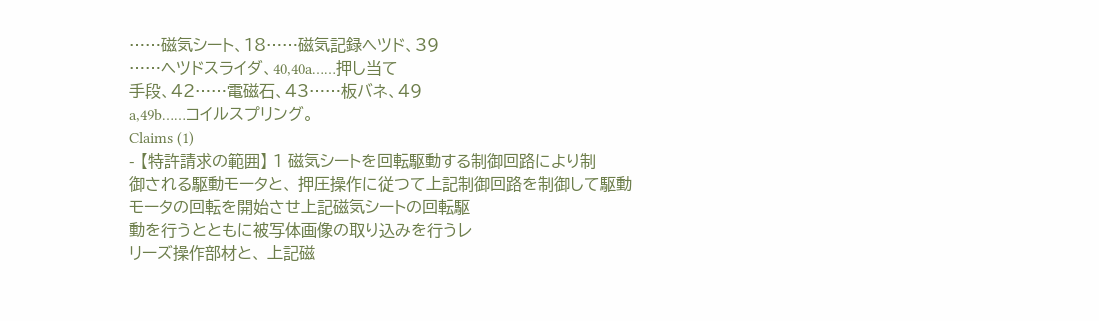……磁気シート、18……磁気記録ヘツド、39
……ヘツドスライダ、40,40a……押し当て
手段、42……電磁石、43……板バネ、49
a,49b……コイルスプリング。
Claims (1)
- 【特許請求の範囲】 1 磁気シートを回転駆動する制御回路により制
御される駆動モータと、 押圧操作に従つて上記制御回路を制御して駆動
モータの回転を開始させ上記磁気シートの回転駆
動を行うとともに被写体画像の取り込みを行うレ
リーズ操作部材と、 上記磁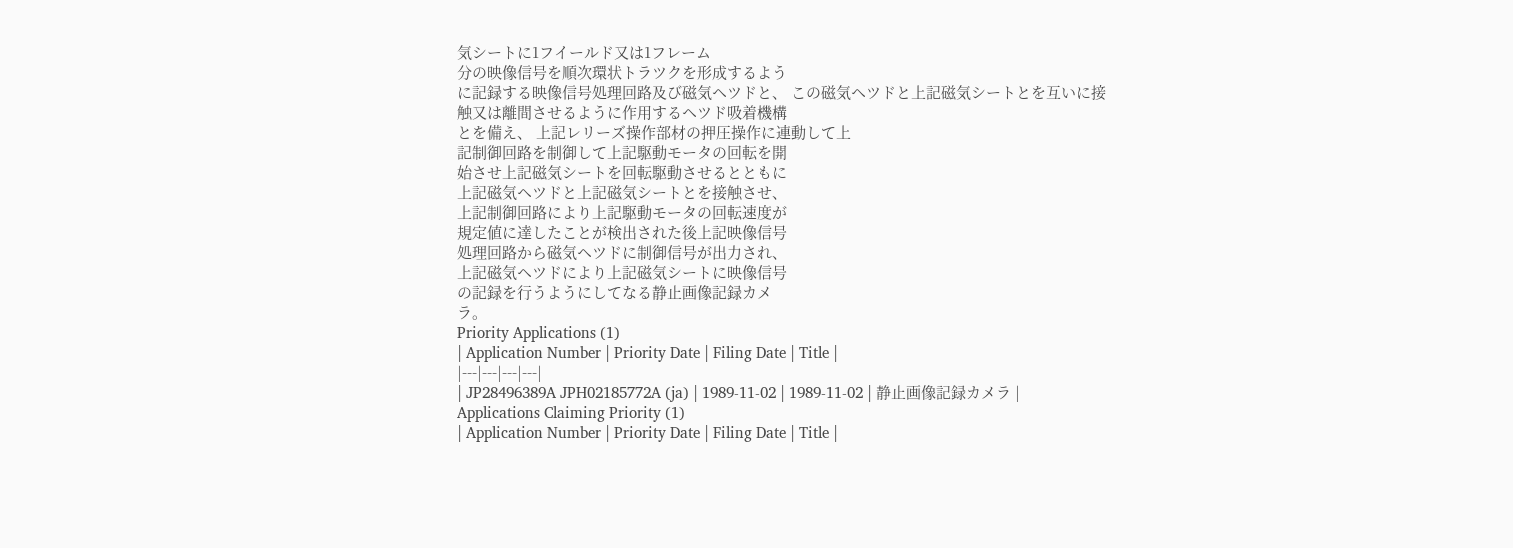気シートに1フイールド又は1フレーム
分の映像信号を順次環状トラツクを形成するよう
に記録する映像信号処理回路及び磁気ヘツドと、 この磁気ヘツドと上記磁気シートとを互いに接
触又は離間させるように作用するヘツド吸着機構
とを備え、 上記レリーズ操作部材の押圧操作に連動して上
記制御回路を制御して上記駆動モータの回転を開
始させ上記磁気シートを回転駆動させるとともに
上記磁気ヘツドと上記磁気シートとを接触させ、
上記制御回路により上記駆動モータの回転速度が
規定値に達したことが検出された後上記映像信号
処理回路から磁気ヘツドに制御信号が出力され、
上記磁気ヘツドにより上記磁気シートに映像信号
の記録を行うようにしてなる静止画像記録カメ
ラ。
Priority Applications (1)
| Application Number | Priority Date | Filing Date | Title |
|---|---|---|---|
| JP28496389A JPH02185772A (ja) | 1989-11-02 | 1989-11-02 | 静止画像記録カメラ |
Applications Claiming Priority (1)
| Application Number | Priority Date | Filing Date | Title |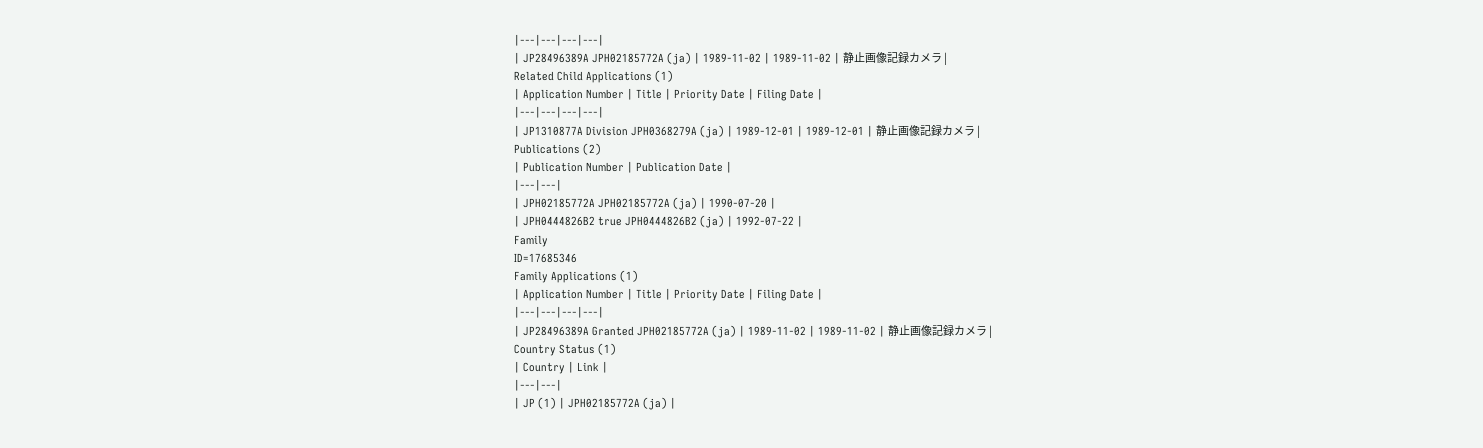|---|---|---|---|
| JP28496389A JPH02185772A (ja) | 1989-11-02 | 1989-11-02 | 静止画像記録カメラ |
Related Child Applications (1)
| Application Number | Title | Priority Date | Filing Date |
|---|---|---|---|
| JP1310877A Division JPH0368279A (ja) | 1989-12-01 | 1989-12-01 | 静止画像記録カメラ |
Publications (2)
| Publication Number | Publication Date |
|---|---|
| JPH02185772A JPH02185772A (ja) | 1990-07-20 |
| JPH0444826B2 true JPH0444826B2 (ja) | 1992-07-22 |
Family
ID=17685346
Family Applications (1)
| Application Number | Title | Priority Date | Filing Date |
|---|---|---|---|
| JP28496389A Granted JPH02185772A (ja) | 1989-11-02 | 1989-11-02 | 静止画像記録カメラ |
Country Status (1)
| Country | Link |
|---|---|
| JP (1) | JPH02185772A (ja) |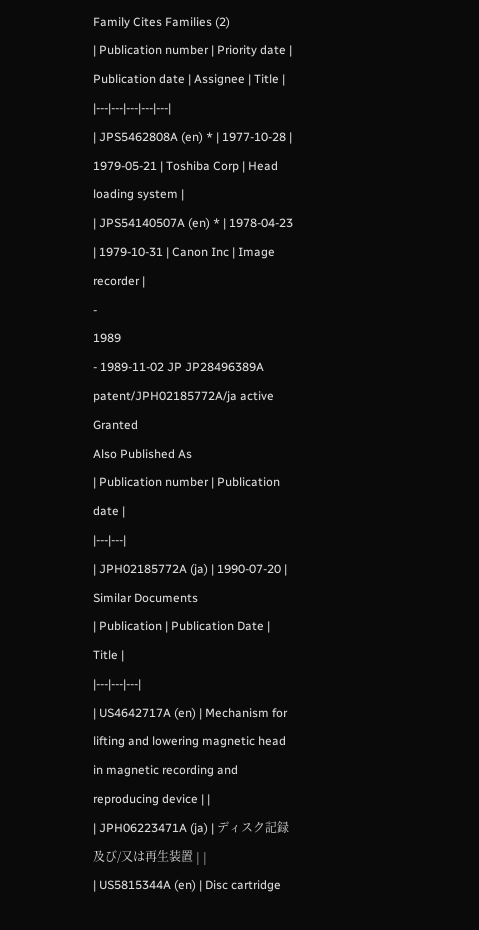Family Cites Families (2)
| Publication number | Priority date | Publication date | Assignee | Title |
|---|---|---|---|---|
| JPS5462808A (en) * | 1977-10-28 | 1979-05-21 | Toshiba Corp | Head loading system |
| JPS54140507A (en) * | 1978-04-23 | 1979-10-31 | Canon Inc | Image recorder |
-
1989
- 1989-11-02 JP JP28496389A patent/JPH02185772A/ja active Granted
Also Published As
| Publication number | Publication date |
|---|---|
| JPH02185772A (ja) | 1990-07-20 |
Similar Documents
| Publication | Publication Date | Title |
|---|---|---|
| US4642717A (en) | Mechanism for lifting and lowering magnetic head in magnetic recording and reproducing device | |
| JPH06223471A (ja) | ディスク記録及び/又は再生装置 | |
| US5815344A (en) | Disc cartridge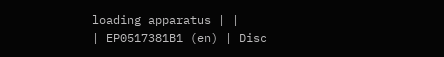loading apparatus | |
| EP0517381B1 (en) | Disc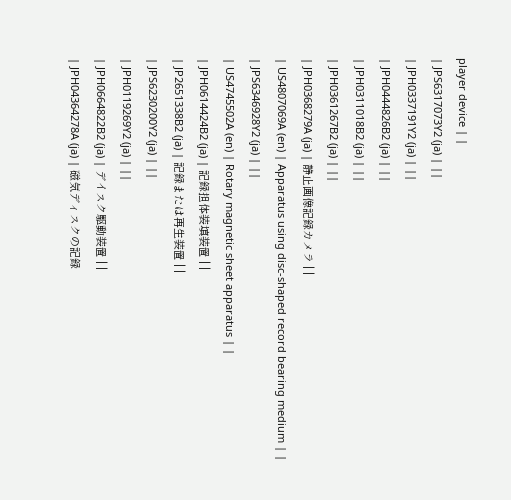player device | |
| JPS6317073Y2 (ja) | ||
| JPH0337191Y2 (ja) | ||
| JPH0444826B2 (ja) | ||
| JPH0311018B2 (ja) | ||
| JPH0361267B2 (ja) | ||
| JPH0368279A (ja) | 静止画像記録カメラ | |
| US4807069A (en) | Apparatus using disc-shaped record bearing medium | |
| JPS6346928Y2 (ja) | ||
| US4745502A (en) | Rotary magnetic sheet apparatus | |
| JPH0614424B2 (ja) | 記録担体装填装置 | |
| JP2651338B2 (ja) | 記録または再生装置 | |
| JPS6230200Y2 (ja) | ||
| JPH0119269Y2 (ja) | ||
| JPH0664822B2 (ja) | デイスク駆動装置 | |
| JPH04364278A (ja) | 磁気ディスクの記録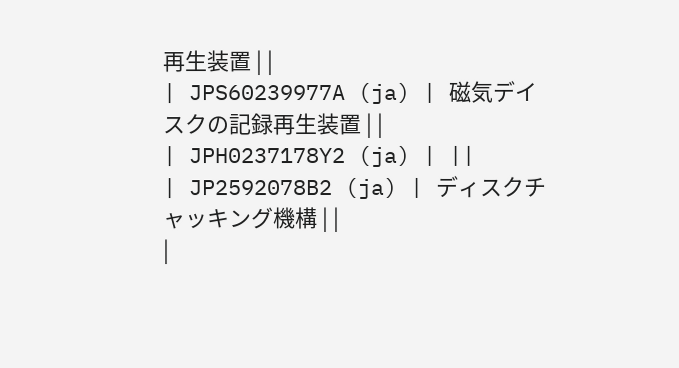再生装置 | |
| JPS60239977A (ja) | 磁気デイスクの記録再生装置 | |
| JPH0237178Y2 (ja) | ||
| JP2592078B2 (ja) | ディスクチャッキング機構 | |
|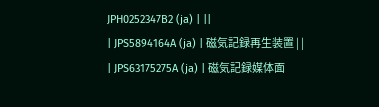JPH0252347B2 (ja) | ||
| JPS5894164A (ja) | 磁気記録再生装置 | |
| JPS63175275A (ja) | 磁気記録媒体面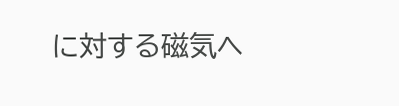に対する磁気ヘ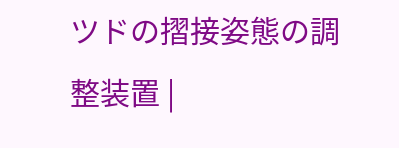ツドの摺接姿態の調整装置 |